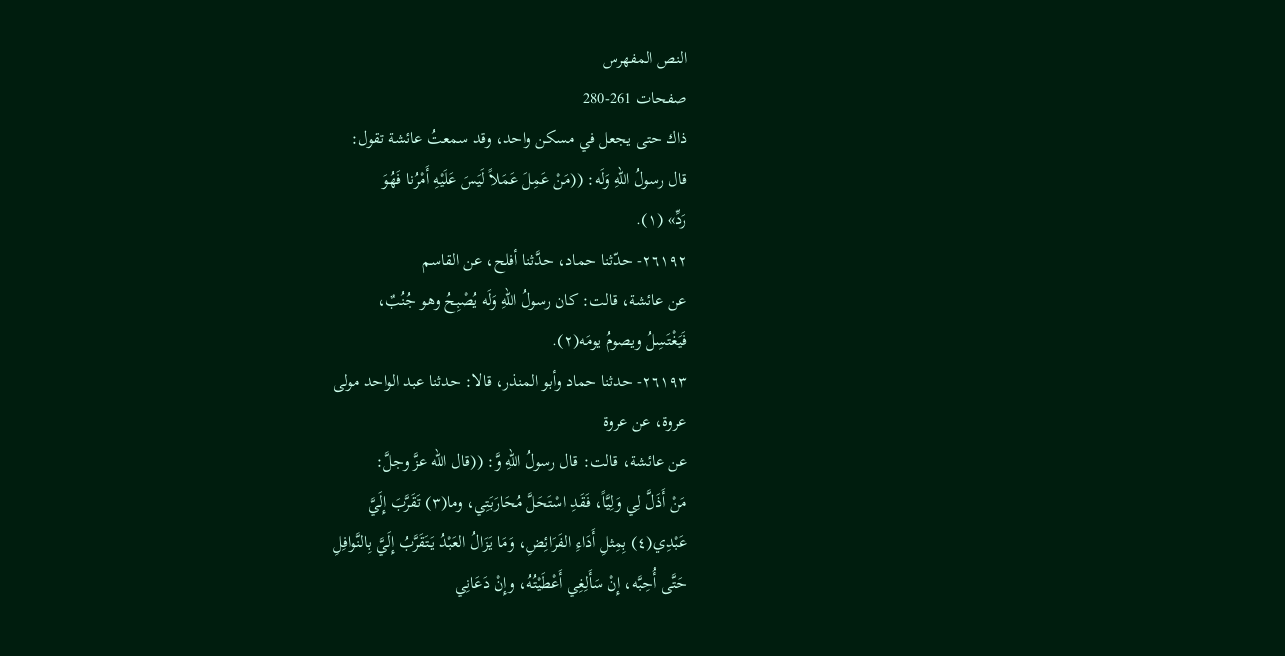النص المفهرس
صفحات 261-280
ذاك حتى يجعل في مسكن واحد، وقد سمعتُ عائشة تقول:
قال رسولُ اللهِ وَلَه: ((مَنْ عَمِلَ عَمَلاً لَيَسَ عَلَيْهِ أَمْرُنا فَهُوَ
رَدِّ» (١).
٢٦١٩٢- حدّثنا حماد، حدَّثنا أفلح، عن القاسم
عن عائشة، قالت: كان رسولُ اللهِ وَلَه يُصْبِحُ وهو جُنُبٌ،
فَيَغْتَسِلُ ويصومُ يومَه(٢).
٢٦١٩٣- حدثنا حماد وأبو المنذر، قالا: حدثنا عبد الواحد مولى
عروة، عن عروة
عن عائشة، قالت: قال رسولُ اللهِ وَّ: ((قال الله عزَّ وجلَّ:
مَنْ أَذَلَّ لِي وَلِيَّاً، فَقَدِ اسْتَحَلَّ مُحَارَبَتِي، وما(٣) تَقَرَّبَ إِلَيَّ
عَبْدِي(٤) بِمِثلِ أَدَاءِ الفَرَائِضِ، وَمَا يَزَالُ العَبْدُ يَتَقَرَّبُ إِلَيَّ بِالنَّوافِلِ
حَتَّى أُحِبَّه، إِنْ سَأَلِغِي أَعْطَيْتُهُ، وإِنْ دَعَانِي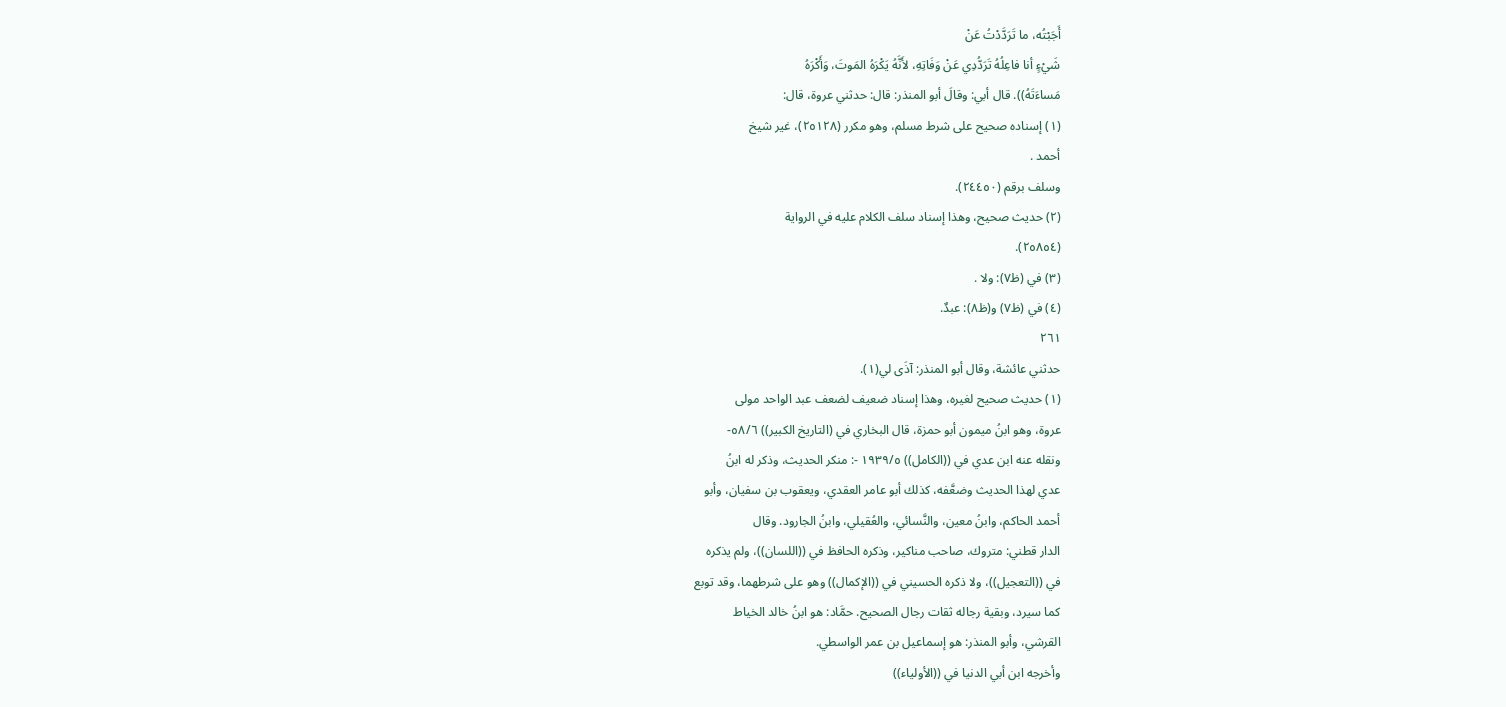أَجَبْتُه، ما تَرَدَّدْتُ عَنْ
شَيْءٍ أنا فاعِلُهُ تَرَدُّدِي عَنْ وَفَاتِهِ، لأَنَّهُ يَكْرَهُ المَوتَ، وَأَكْرَهُ
مَساءَتَهُ)). قال أبي: وقالَ أبو المنذر: قال: حدثني عروة، قال:
(١) إسناده صحيح على شرط مسلم، وهو مكرر (٢٥١٢٨)، غير شيخ
أحمد .
وسلف برقم (٢٤٤٥٠).
(٢) حديث صحيح، وهذا إسناد سلف الكلام عليه في الرواية
(٢٥٨٥٤).
(٣) في (ظ٧): ولا .
(٤) في (ظ٧) و(ظ٨): عبدٌ.
٢٦١
حدثني عائشة، وقال أبو المنذر: آذَى لي(١).
(١) حديث صحيح لغيره، وهذا إسناد ضعيف لضعف عبد الواحد مولى
عروة، وهو ابنُ ميمون أبو حمزة، قال البخاري في (التاريخ الكبير)) ٥٨/٦-
ونقله عنه ابن عدي في ((الكامل)) ١٩٣٩/٥ -: منكر الحديث، وذكر له ابنُ
عدي لهذا الحديث وضعَّفه، كذلك أبو عامر العقدي، ويعقوب بن سفيان، وأبو
أحمد الحاكم، وابنُ معين، والنَّسائي، والعُقيلي، وابنُ الجارود. وقال
الدار قطني: متروك، صاحب مناكير، وذكره الحافظ في ((اللسان))، ولم يذكره
في ((التعجيل))، ولا ذكره الحسيني في ((الإكمال)) وهو على شرطهما، وقد توبع
كما سيرد، وبقية رجاله ثقات رجال الصحيح. حمَّاد: هو ابنُ خالد الخياط
القرشي، وأبو المنذر: هو إسماعيل بن عمر الواسطي.
وأخرجه ابن أبي الدنيا في ((الأولياء))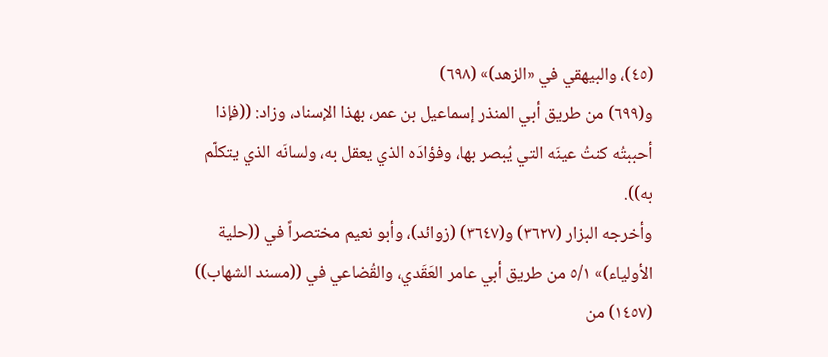(٤٥)، والبيهقي في «الزهد)» (٦٩٨)
و(٦٩٩) من طريق أبي المنذر إسماعيل بن عمر، بهذا الإسناد، وزاد: ((فإذا
أحببتُه كنتُ عينَه التي يُبصر بها، وفؤادَه الذي يعقل به، ولسانَه الذي يتكلّم
به)).
وأخرجه البزار (٣٦٢٧) و(٣٦٤٧) (زوائد)، وأبو نعيم مختصراً في ((حلية
الأولياء)» ٥/١ من طريق أبي عامر العَقَدي، والقُضاعي في ((مسند الشهاب))
(١٤٥٧) من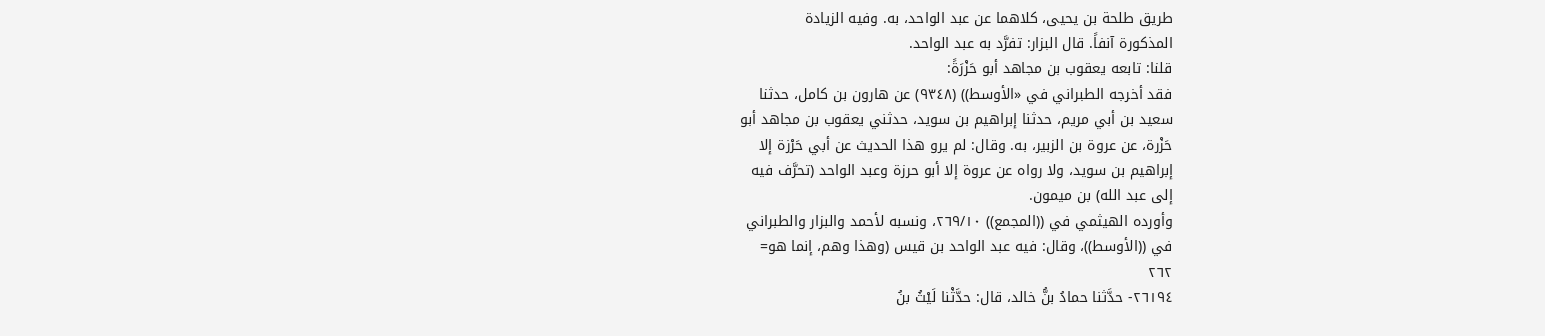طريق طلحة بن يحيى، كلاهما عن عبد الواحد، به. وفيه الزيادة
المذكورة آنفاً. قال البزار: تفرَّد به عبد الواحد.
قلنا: تابعه يعقوب بن مجاهد أبو حَزْرَةً:
فقد أخرجه الطبراني في «الأوسط)) (٩٣٤٨) عن هارون بن كامل، حدثنا
سعيد بن أبي مريم، حدثنا إبراهيم بن سويد، حدثني يعقوب بن مجاهد أبو
حَزْرة، عن عروة بن الزبير، به. وقال: لم يرو هذا الحديث عن أبي حَرْزة إلا
إبراهيم بن سويد، ولا رواه عن عروة إلا أبو حرزة وعبد الواحد (تحرَّف فيه
إلى عبد الله) بن ميمون.
وأورده الهيثمي في ((المجمع)) ٢٦٩/١٠، ونسبه لأحمد والبزار والطبراني
في ((الأوسط))، وقال: فيه عبد الواحد بن قيس (وهذا وهم، إنما هو=
٢٦٢
٢٦١٩٤- حدَّثنا حمادُ بنُّ خالد، قال: حدَّثْنا لَيْثُ بنُ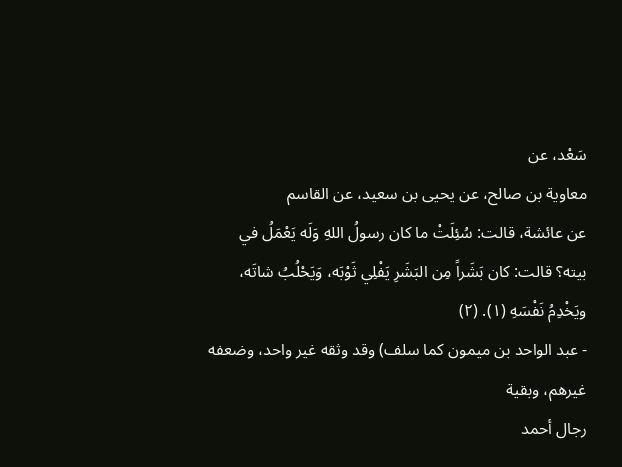سَعْد، عن
معاوية بن صالح، عن يحيى بن سعيد، عن القاسم
عن عائشة، قالت: سُئِلَتْ ما كان رسولُ اللهِ وَلَه يَعْمَلُ في
بيته؟ قالت: كان بَشَراً مِن البَشَرِ يَفْلِي ثَوْبَه، وَيَحْلُبُ شاتَه،
ويَخْدِمُ نَفْسَهِ (١). (٢)
- عبد الواحد بن ميمون كما سلف) وقد وثقه غير واحد، وضعفه غيرهم، وبقية
رجال أحمد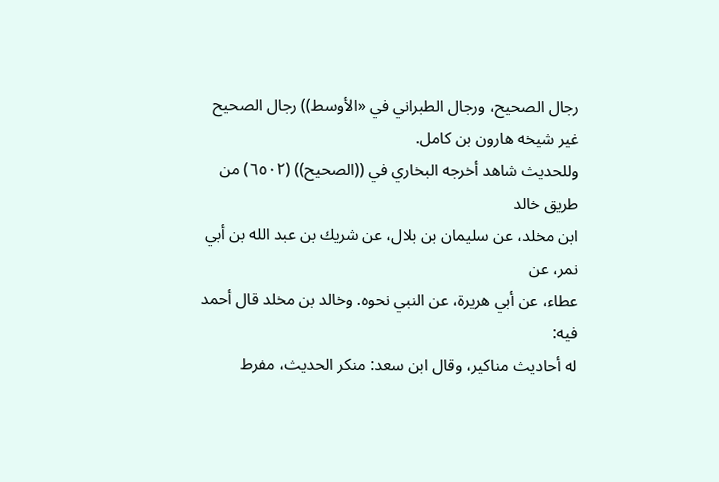رجال الصحيح، ورجال الطبراني في «الأوسط)) رجال الصحيح
غير شيخه هارون بن كامل.
وللحديث شاهد أخرجه البخاري في ((الصحيح)) (٦٥٠٢) من طريق خالد
ابن مخلد، عن سليمان بن بلال، عن شريك بن عبد الله بن أبي نمر، عن
عطاء، عن أبي هريرة، عن النبي نحوه. وخالد بن مخلد قال أحمد فيه:
له أحاديث مناكير، وقال ابن سعد: منكر الحديث، مفرط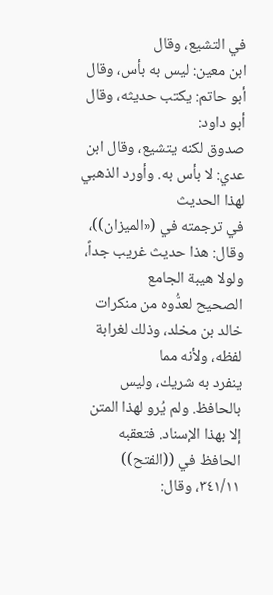في التشيع، وقال
ابن معين: ليس به بأس، وقال أبو حاتم: يكتب حديثه، وقال أبو داود:
صدوق لكنه يتشيع، وقال ابن عدي: لا بأس به. وأورد الذهبي لهذا الحديث
في ترجمته في («الميزان))، وقال: هذا حديث غريب جداً، ولولا هيبة الجامع
الصحيح لعدُّوه من منكرات خالد بن مخلد، وذلك لغرابة لفظه، ولأنه مما
ينفرد به شريك، وليس بالحافظ. ولم يُرو لهذا المتن إلا بهذا الإسناد. فتعقبه
الحافظ في ((الفتح)) ٣٤١/١١، وقال: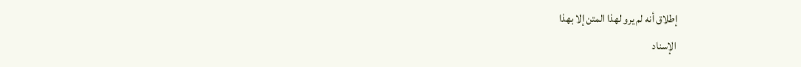إطلاق أنه لم يرو لهذا المتن إلا بهذا
الإسناد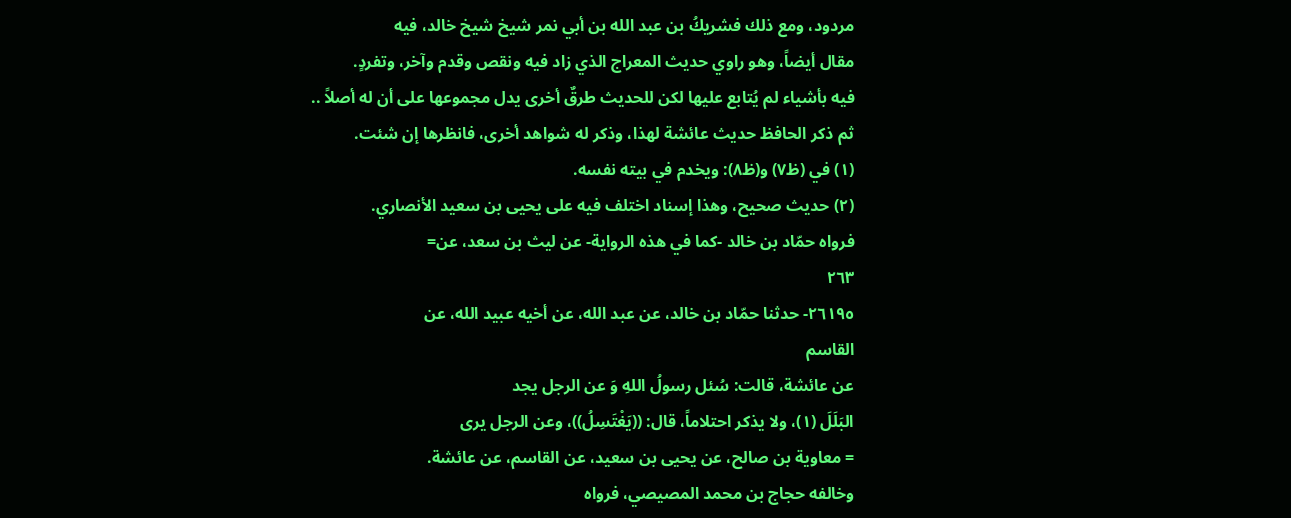مردود، ومع ذلك فشريكُ بن عبد الله بن أبي نمر شيخ شيخ خالد، فيه
مقال أيضاً، وهو راوي حديث المعراج الذي زاد فيه ونقص وقدم وآخر، وتفردٍ.
فيه بأشياء لم يُتابع عليها لكن للحديث طرقٌ أخرى يدل مجموعها على أن له أصلاً ..
ثم ذكر الحافظ حديث عائشة لهذا، وذكر له شواهد أخرى، فانظرها إن شئت.
(١) في (ظ٧) و(ظ٨): ويخدم في بيته نفسه.
(٢) حديث صحيح، وهذا إسناد اختلف فيه على يحيى بن سعيد الأنصاري.
فرواه حمّاد بن خالد -كما في هذه الرواية- عن ليث بن سعد، عن=
٢٦٣
٢٦١٩٥- حدثنا حمّاد بن خالد، عن عبد الله، عن أخيه عبيد الله، عن
القاسم
عن عائشة، قالت: سُئل رسولُ اللهِ وَ عن الرجل يجد
البَلَلَ (١)، ولا يذكر احتلاماً، قال: ((يَغْتَسِلُ))، وعن الرجل يرى
= معاوية بن صالح، عن يحيى بن سعيد، عن القاسم، عن عائشة.
وخالفه حجاج بن محمد المصيصي، فرواه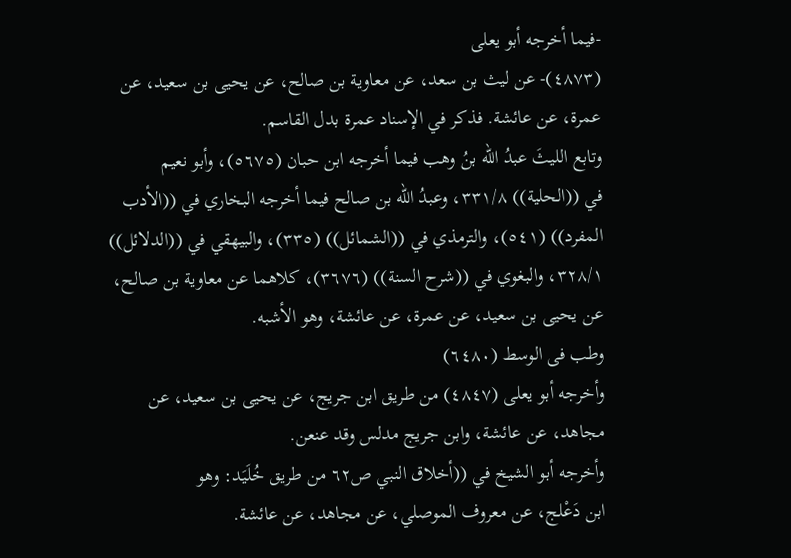-فيما أخرجه أبو يعلى
(٤٨٧٣)- عن ليث بن سعد، عن معاوية بن صالح، عن يحيى بن سعيد، عن
عمرة، عن عائشة. فذكر في الإسناد عمرة بدل القاسم.
وتابع الليثَ عبدُ الله بنُ وهب فيما أخرجه ابن حبان (٥٦٧٥)، وأبو نعيم
في ((الحلية)) ٣٣١/٨، وعبدُ الله بن صالح فيما أخرجه البخاري في ((الأدب
المفرد)) (٥٤١)، والترمذي في ((الشمائل)) (٣٣٥)، والبيهقي في ((الدلائل))
٣٢٨/١، والبغوي في ((شرح السنة)) (٣٦٧٦)، كلاهما عن معاوية بن صالح،
عن يحيى بن سعيد، عن عمرة، عن عائشة، وهو الأشبه.
وطب فى الوسط (٦٤٨٠)
وأخرجه أبو يعلى (٤٨٤٧) من طريق ابن جريج، عن يحيى بن سعيد، عن
مجاهد، عن عائشة، وابن جريج مدلس وقد عنعن.
وأخرجه أبو الشيخ في ((أخلاق النبي ص٦٢ من طريق خُلَيَد: وهو
ابن دَعْلج، عن معروف الموصلي، عن مجاهد، عن عائشة.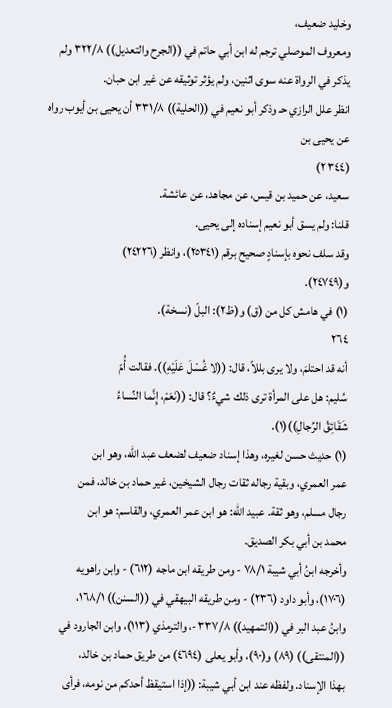وخليد ضعيف،
ومعروف الموصلي ترجم له ابن أبي حاتم في ((الجرح والتعديل)) ٣٢٢/٨ ولم
يذكر في الرواة عنه سوى اثنين، ولم يؤثر توثيقه عن غير ابن حبان.
انظر علل الرازي حـ وذكر أبو نعيم في ((الحلية)) ٣٣١/٨ أن يحيى بن أيوب رواه عن يحيى بن
(٣٤٤ ٢)
سعيد، عن حميد بن قيس، عن مجاهد، عن عائشة.
قلنا: ولم يسق أبو نعيم إسناده إلى يحيى.
وقد سلف نحوه بإسنادٍ صحيح برقم (٢٥٣٤١)، وانظر (٢٤٢٢٦)
و(٢٤٧٤٩).
(١) في هامش كل من (ق) و(ظ٢): البلّ (نسخة).
٢٦٤
أنه قد احتلمَ، ولا يرى بللاً، قال: ((لا غُسْلَ عَلَيْهِ)). فقالت أُمّ
سُليم: هل على المرأة ترى ذلك شيءٌ؟ قال: ((نَعَمْ، إِنَّما النِّساءُ
شَقَائِقُ الرِّجالِ))(١).
(١) حديث حسن لغيره، وهذا إسناد ضعيف لضعف عبد الله، وهو ابن
عمر العمري، وبقية رجاله ثقات رجال الشيخين، غير حماد بن خالد، فمن
رجال مسلم، وهو ثقة. عبيد الله: هو ابن عمر العمري، والقاسم: هو ابن
محمد بن أبي بكر الصديق.
وأخرجه ابنُ أبي شيبة ٧٨/١ - ومن طريقه ابن ماجه (٦١٢) - وابن راهويه
(١٧٠٦)، وأبو داود (٢٣٦) - ومن طريقه البيهقي في ((السنن)) ١٦٨/١،
وابنُ عبد البر في ((التمهيد)) ٣٣٧/٨-، والترمذي (١١٣)، وابن الجارود في
((المنتقى)) (٨٩) و(٩٠)، وأبو يعلى (٤٦٩٤) من طريق حماد بن خالد،
بهذا الإسناد. ولفظه عند ابن أبي شيبة: ((إذا استيقظ أحدكم من نومه، فرأى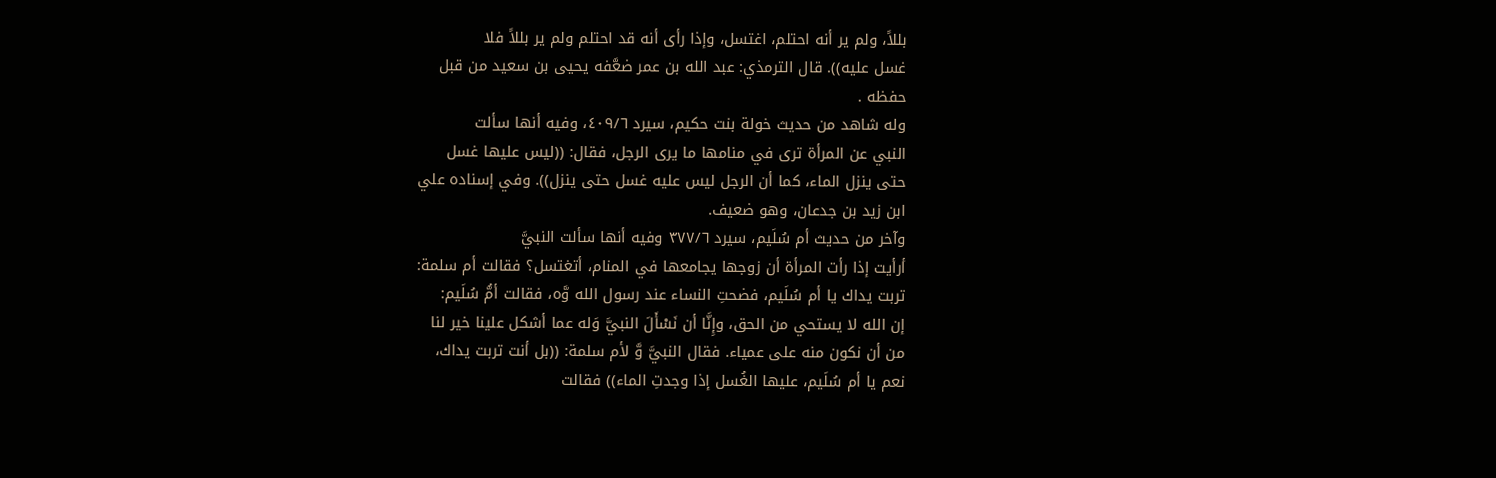بللاً، ولم ير أنه احتلم، اغتسل، وإذا رأى أنه قد احتلم ولم ير بللاً فلا
غسل عليه)). قال الترمذي: عبد الله بن عمر ضعَّفه يحيى بن سعيد من قبل
حفظه .
وله شاهد من حديث خولة بنت حكيم، سيرد ٤٠٩/٦، وفيه أنها سألت
النبي عن المرأة ترى في منامها ما يرى الرجل، فقال: ((ليس عليها غسل
حتى ينزل الماء، كما أن الرجل ليس عليه غسل حتى ينزل)). وفي إسناده علي
ابن زيد بن جدعان، وهو ضعيف.
وآخر من حديث أم سُلَيم، سيرد ٣٧٧/٦ وفيه أنها سألت النبيَّ
أرأيت إذا رأت المرأة أن زوجها يجامعها في المنام، أتغتسل؟ فقالت أم سلمة:
تربت يداك يا أم سُلَيم، فضحتِ النساء عند رسول الله وَّه، فقالت أمُّ سُلَيم:
إن الله لا يستحي من الحق، وإِنَّا أن نَسْأَلَ النبيَّ وَله عما أشكل علينا خير لنا
من أن نكون منه على عمياء. فقال النبيَّ وَّ لأم سلمة: ((بل أنت تربت يداك،
نعم يا أم سُلَيم، عليها الغُسل إذا وجدتِ الماء)) فقالت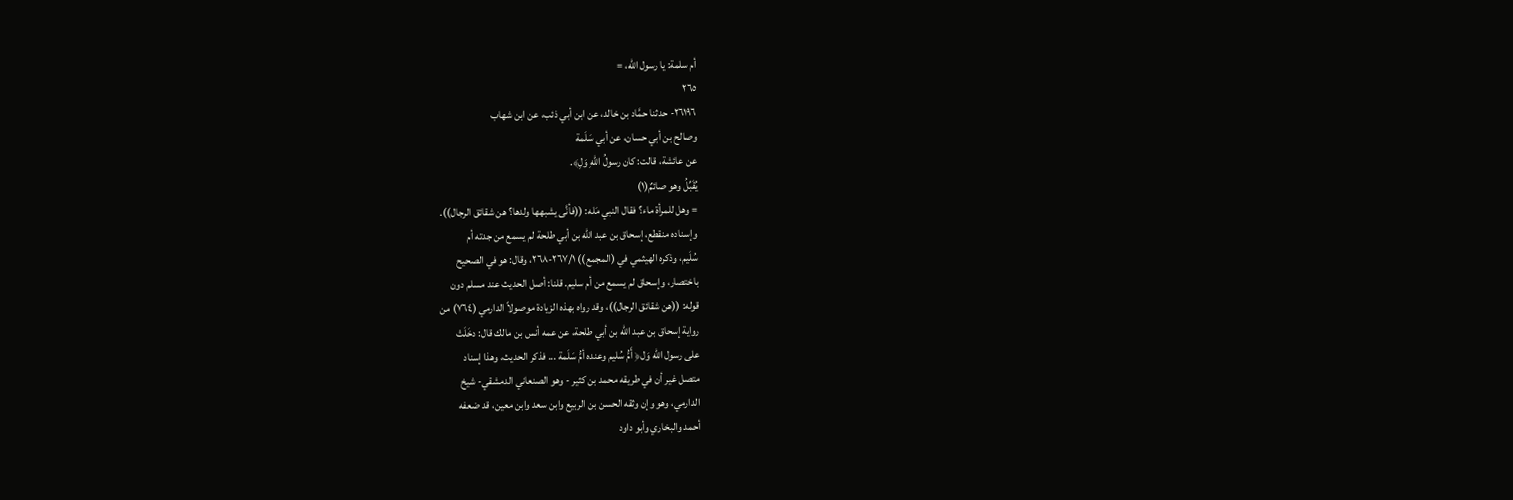أم سلمة: يا رسول الله، =
٢٦٥
٢٦١٩٦- حدثنا حمَّاد بن خالد، عن ابن أبي ذئب، عن ابن شهاب
وصالح بن أبي حسان، عن أبي سَلَمة
عن عائشة، قالت: كان رسولُ اللهِ وَلِ﴾.
يُقَبِّلُ وهو صائمٌ(١)
= وهل للمرأة ماء؟ فقال النبي مَله: ((فأنَّى يشبهها ولدها؟ هن شقائق الرجال)).
وإسناده منقطع، إسحاق بن عبد الله بن أبي طلحة لم يسمع من جدته أم
سُلَيم، وذكره الهيثمي في (المجمع)) ٢٦٧/١-٢٦٨، وقال: هو في الصحيح
باختصار، وإسحاق لم يسمع من أم سليم. قلنا: أصل الحديث عند مسلم دون
قوله: ((هن شقائق الرجال))، وقد رواه بهذه الزيادة موصولاً الدارمي (٧٦٤) من
رواية إسحاق بن عبد الله بن أبي طلحة، عن عمه أنس بن مالك قال: دخَلَتْ
على رسول الله وَل﴿ أَمُّ سُليم وعنده أمُّ سَلَمة ... فذكر الحديث، وهذا إسناد
متصل غير أن في طريقه محمد بن كثير - وهو الصنعاني الدمشقي- شيخ
الدارمي، وهو وإن وثقه الحسن بن الربيع وابن سعد وابن معين، قد ضعفه
أحمد والبخاري وأبو داود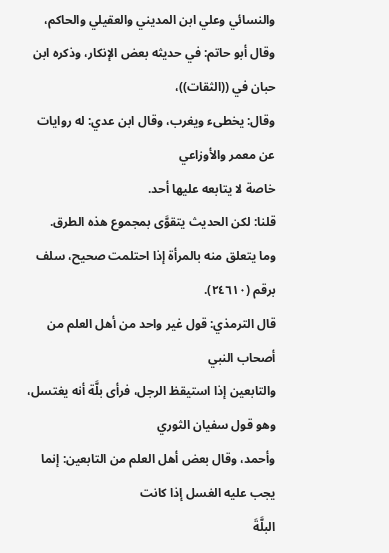والنسائي وعلي ابن المديني والعقيلي والحاكم،
وقال أبو حاتم: في حديثه بعض الإنكار، وذكره ابن حبان في ((الثقات))،
وقال: يخطىء ويغرب، وقال ابن عدي: له روايات عن معمر والأوزاعي
خاصة لا يتابعه عليها أحد.
قلنا: لكن الحديث يتقوَّى بمجموع هذه الطرق.
وما يتعلق منه بالمرأة إذا احتلمت صحيح، سلف برقم (٢٤٦١٠).
قال الترمذي: قول غير واحد من أهل العلم من أصحاب النبي
والتابعين إذا استيقظ الرجل، فرأى بلَّة أنه يغتسل، وهو قول سفيان الثوري
وأحمد، وقال بعض أهل العلم من التابعين: إنما يجب عليه الغسل إذا كانت
البلَّةَ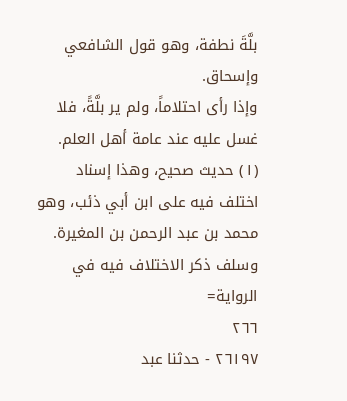بلَّةَ نطفة، وهو قول الشافعي وإسحاق.
وإذا رأى احتلاماً، ولم ير بلَّةً، فلا غسل عليه عند عامة أهل العلم.
(١) حديث صحيح، وهذا إسناد اختلف فيه على ابن أبي ذئب، وهو
محمد بن عبد الرحمن بن المغيرة. وسلف ذكر الاختلاف فيه في الرواية=
٢٦٦
٢٦١٩٧ - حدثنا عبد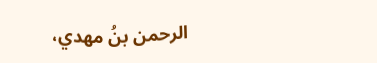الرحمن بنُ مهدي،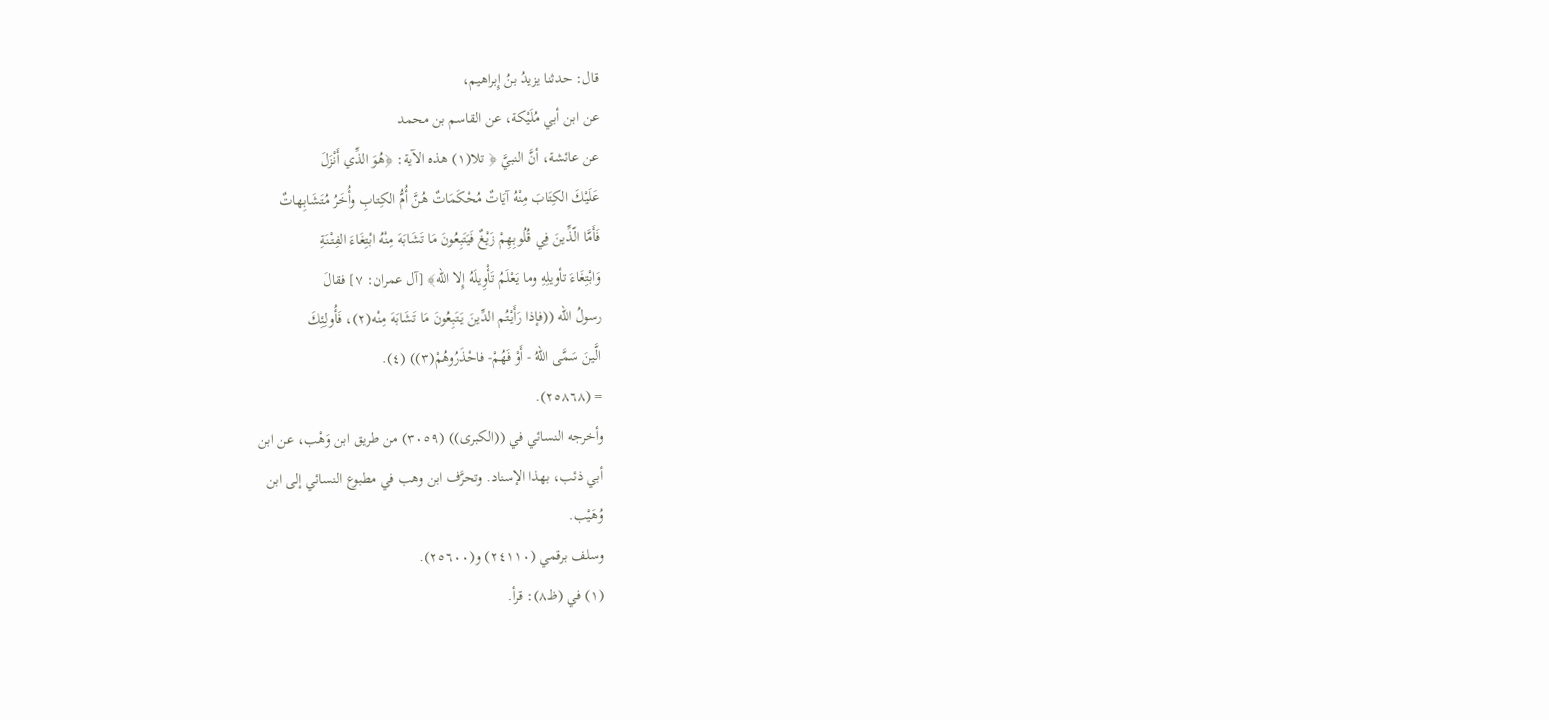قال: حدثنا يزيدُ بنُ إِبراهيم،
عن ابن أبي مُلَيْكة، عن القاسم بن محمد
عن عائشة، أنَّ النبيَّ ﴿ تلا(١) هذه الآية: ﴿هُوَ الذِّي أَنْزَلَ
عَلَيْكَ الكِتَابَ مِنْهُ آيَاتٌ مُحْكَمَاتٌ هُنَّ أُمُّ الكِتابِ وأُخَرُ مُتَشَابِهاتٌ
فَأَمَّا الّذِّينَ فِي قُلُوبِهِمْ زَيْغٌ فَيَتَبِعُونَ مَا تَشَابَهَ مِنْهُ ابْتِغَاءَ الفِتْنَةِ
وَابْتِغَاءَ تأويلِهِ وما يَعْلَمُ تَأْوِيلَهُ إِلا الله﴾ [آل عمران: ٧] فقالَ
رسولُ الله ((فإذا رَأَيْتُم الدِّينَ يَتَبِعُونَ مَا تَشَابَهَ مِنْه(٢)، فَأُولِئِكَ
الَّينَ سَمَّى اللهُ - أَوْ فَهُمْ- فاحْذَرُوهُمْ(٣)) (٤).
= (٢٥٨٦٨).
وأخرجه النسائي في ((الكبرى)) (٣٠٥٩) من طريق ابن وَهْب، عن ابن
أبي ذئب، بهذا الإسناد. وتحرَّف ابن وهب في مطبوع النسائي إلى ابن
وُهَيْب.
وسلف برقمي (٢٤١١٠) و(٢٥٦٠٠).
(١) في (ظ٨): قرأ.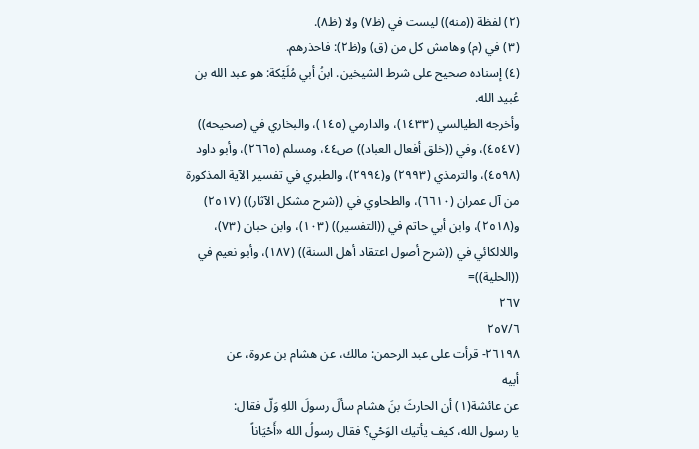(٢) لفظة ((منه)) ليست في (ظ٧) ولا (ظ٨).
(٣) في (م) وهامش كل من (ق) و(ظ٢): فاحذرهم.
(٤) إسناده صحيح على شرط الشيخين. ابنُ أبي مُلَيْكة: هو عبد الله بن
عُبید الله.
وأخرجه الطيالسي (١٤٣٣)، والدارمي (١٤٥)، والبخاري في (صحيحه))
(٤٥٤٧)، وفي ((خلق أفعال العباد)) ص٤٤، ومسلم (٢٦٦٥)، وأبو داود
(٤٥٩٨)، والترمذي (٢٩٩٣) و(٢٩٩٤)، والطبري في تفسير الآية المذكورة
من آل عمران (٦٦١٠)، والطحاوي في ((شرح مشكل الآثار)) (٢٥١٧)
و(٢٥١٨)، وابن أبي حاتم في ((التفسير)) (١٠٣)، وابن حبان (٧٣)،
واللالكائي في ((شرح أصول اعتقاد أهل السنة)) (١٨٧)، وأبو نعيم في ((الحلية))=
٢٦٧
٢٥٧/٦
٢٦١٩٨- قرأت على عبد الرحمن: مالك، عن هشام بن عروة، عن
أبيه
عن عائشة(١) أن الحارثَ بنَ هشام سألَ رسولَ اللهِ وَلّ فقال:
يا رسول الله، كيف يأتيك الوَحْي؟ فقال رسولُ الله «أَحْيَاناً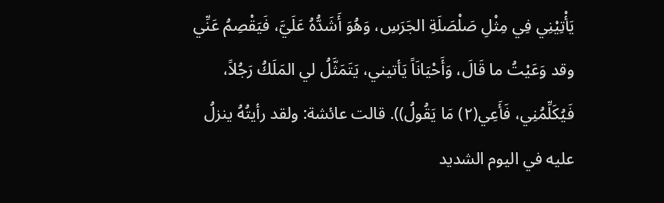يَأْتِيْنِي فِي مِثْلِ صَلْصَلَةِ الجَرَسِ، وَهُوَ أَشَدُّهُ عَلَيَّ، فَيَقْصِمُ عَنِّي
وقد وَعَيْتُ ما قَالَ، وَأَحْيَانَاً يَأتيني، يَتَمَثَّلُ لي المَلَكُ رَجُلاً،
فَيُكَلِّمُنِي، فَأَعِي(٢) مَا يَقُولُ)). قالت عائشة: ولقد رأيتُهُ ينزلُ
عليه في اليوم الشديد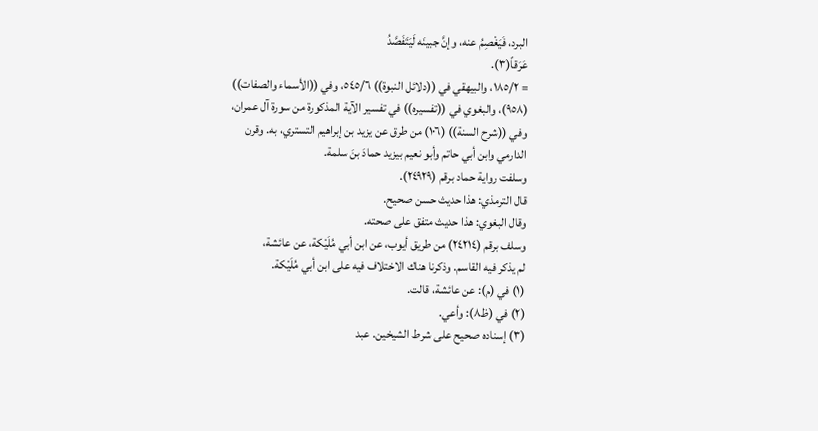البرد، فَيَغْصِمُ عنه، وإنَّ جبينَه لَيَتَفَصَّدُ
عَرَقاً(٣).
= ١٨٥/٢، والبيهقي في ((دلائل النبوة)) ٥٤٥/٦، وفي ((الأسماء والصفات))
(٩٥٨)، والبغوي في ((تفسيره)) في تفسير الآية المذكورة من سورة آل عمران،
وفي ((شرح السنة)) (١٠٦) من طرق عن يزيد بن إبراهيم التستري، به. وقرن
الدارمي وابن أبي حاتم وأبو نعيم بيزيد حمادَ بنَ سلمة.
وسلفت رواية حماد برقم (٢٤٩٢٩).
قال الترمذي: هذا حديث حسن صحيح.
وقال البغوي: هذا حديث متفق على صحته.
وسلف برقم (٢٤٢١٤) من طريق أيوب، عن ابن أبي مُلَيْكة، عن عائشة،
لم يذكر فيه القاسم. وذكرنا هناك الاختلاف فيه على ابن أبي مُلَيْكة.
(١) في (م): عن عائشة، قالت.
(٢) في (ظ٨): وأعي.
(٣) إسناده صحيح على شرط الشيخين. عبد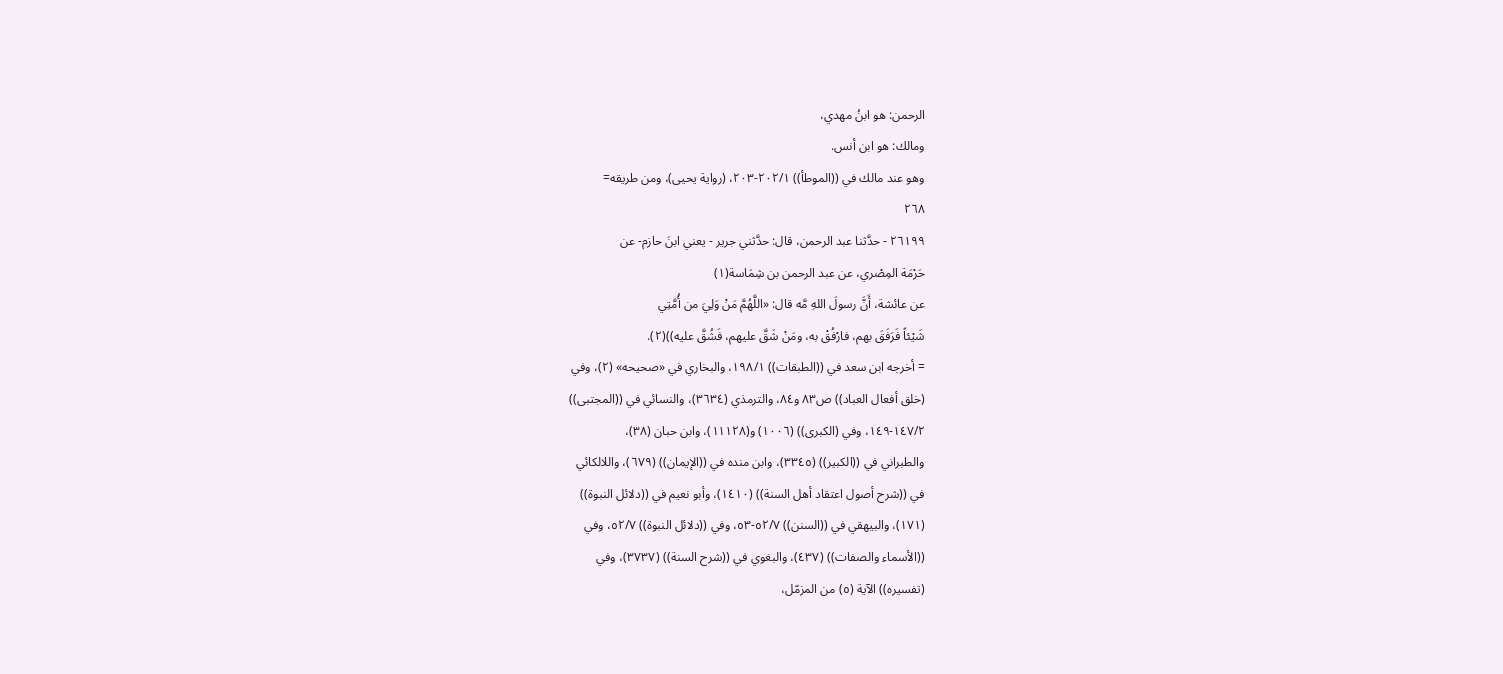الرحمن: هو ابنُ مهدي،
ومالك: هو ابن أنس.
وهو عند مالك في ((الموطأ)) ٢٠٢/١-٢٠٣، (رواية يحيى)، ومن طريقه=
٢٦٨
٢٦١٩٩ - حدَّثنا عبد الرحمن، قال: حدَّثني جرير - يعني ابنَ حازم- عن
حَرْمَة المِصْري، عن عبد الرحمن بن شِمَاسة(١)
عن عائشة، أَنَّ رسولَ اللهِ مَّه قال: «اللَّهُمَّ مَنْ وَلِيَ من أُمَّتِي
شَيْئاً فَرَفَقَ بهم، فارْفُقْ به، ومَنْ شَقَّ عليهم، فَشُقَّ عليه))(٢).
= أخرجه ابن سعد في ((الطبقات)) ١٩٨/١، والبخاري في «صحيحه» (٢)، وفي
(خلق أفعال العباد)) ص٨٣ و٨٤، والترمذي (٣٦٣٤)، والنسائي في ((المجتبى))
١٤٧/٢-١٤٩، وفي (الكبرى)) (١٠٠٦) و(١١١٢٨)، وابن حبان (٣٨)،
والطبراني في ((الكبير)) (٣٣٤٥)، وابن منده في ((الإيمان)) (٦٧٩)، واللالكائي
في ((شرح أصول اعتقاد أهل السنة)) (١٤١٠)، وأبو نعيم في ((دلائل النبوة))
(١٧١)، والبيهقي في ((السنن)) ٥٢/٧-٥٣، وفي ((دلائل النبوة)) ٥٢/٧، وفي
((الأسماء والصفات)) (٤٣٧)، والبغوي في ((شرح السنة)) (٣٧٣٧)، وفي
(تفسيره)) الآية (٥) من المزمّل،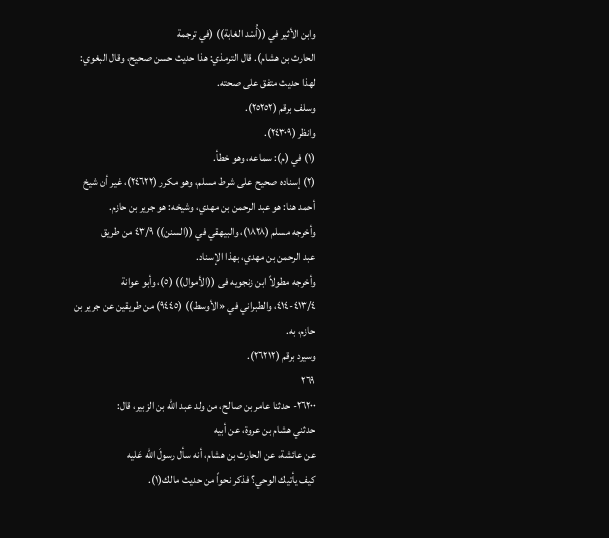وابن الأثير في ((أُسْد الغابة)) (في ترجمة
الحارث بن هشام). قال الترمذي: هذا حديث حسن صحيح، وقال البغوي:
لهذا حديث متفق على صحته.
وسلف برقم (٢٥٢٥٢).
وانظر (٢٤٣٠٩).
(١) في (م): سماعه، وهو خطأ.
(٢) إسناده صحيح على شرط مسلم، وهو مكرر (٢٤٦٢٢)، غير أن شيخ
أحمد هنا: هو عبد الرحمن بن مهدي، وشيخه: هو جرير بن حازم.
وأخرجه مسلم (١٨٢٨)، والبيهقي في ((السنن)) ٤٣/٩ من طريق
عبد الرحمن بن مهدي، بهذا الإسناد.
وأخرجه مطولاً ابن زنجويه فى ((الأموال)) (٥)، وأبو عوانة
٤١٣/٤-٤١٤، والطبراني في «الأوسط)) (٩٤٤٥) من طريقين عن جرير بن
حازم، به.
وسيرد برقم (٢٦٢١٢).
٢٦٩
٢٦٢٠٠- حدثنا عامر بن صالح، من ولد عبد الله بن الزبير، قال:
حدثني هشام بن عروة، عن أبيه
عن عائشة، عن الحارث بن هشام، أنه سأل رسولَ الله عَليه
كيف يأتيك الوحي؟ فذكر نحواً من حديث مالك(١).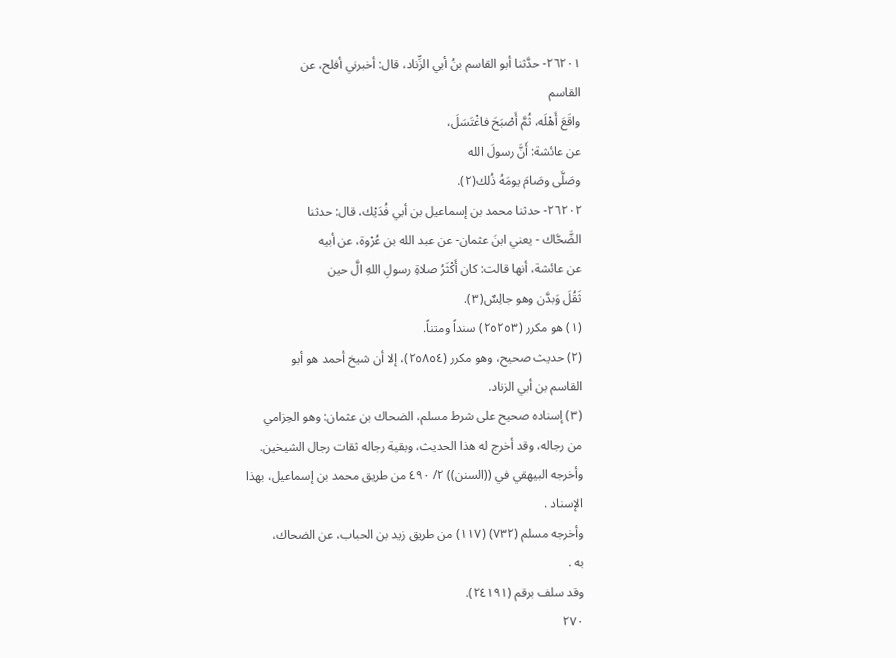٢٦٢٠١- حدَّثنا أبو القاسم بنُ أبي الزِّناد، قال: أخبرني أفلح، عن
القاسم
واقَعَ أَهْلَه، ثُمَّ أَصْبَحَ فاغْتَسَلَ،
عن عائشة: أَنَّ رسولَ الله
وصَلَّى وصَامَ يومَهُ ذُلك(٢).
٢٦٢٠٢- حدثنا محمد بن إسماعيل بن أبي فُدَيْك، قال: حدثنا
الضَّحَّاك - يعني ابنَ عثمان- عن عبد الله بن عُرْوة، عن أبيه
عن عائشة، أنها قالت: كان أَكْثَرُ صلاةِ رسولِ اللهِ الَّ حين
ثَقُلَ وَبدَّن وهو جالِسٌ(٣).
(١) هو مكرر (٢٥٢٥٣) سنداً ومتناً.
(٢) حديث صحيح، وهو مكرر (٢٥٨٥٤)، إلا أن شيخ أحمد هو أبو
القاسم بن أبي الزناد.
(٣) إسناده صحيح على شرط مسلم، الضحاك بن عثمان: وهو الحِزامي
من رجاله، وقد أخرج له هذا الحديث، وبقية رجاله ثقات رجال الشيخين.
وأخرجه البيهقي في ((السنن)) ٢/ ٤٩٠ من طريق محمد بن إسماعيل، بهذا
الإسناد .
وأخرجه مسلم (٧٣٢) (١١٧) من طريق زيد بن الحباب، عن الضحاك،
به .
وقد سلف برقم (٢٤١٩١).
٢٧٠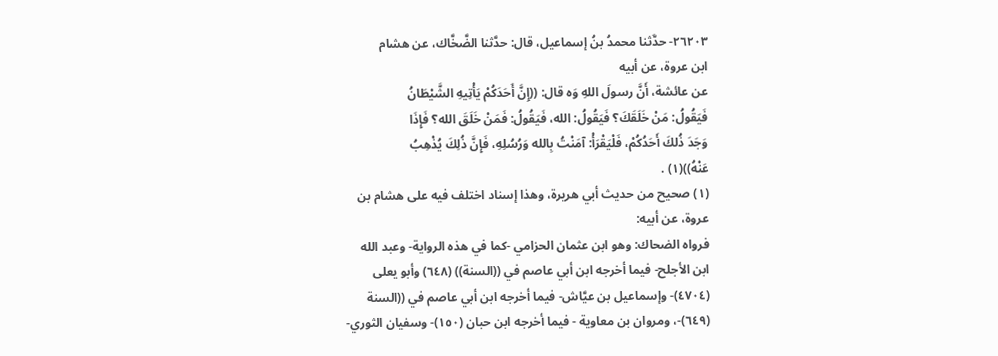٢٦٢٠٣- حدَّثنا محمدُ بنُ إسماعيل، قال: حدَّثنا الضَّخَّاك، عن هشام
ابن عروة، عن أبيه
عن عائشة، أَنَّ رسولَ اللهِ وَه قال: ((إِنَّ أَحَدَكُمْ يَأْتِيهِ الشَّيْطَانُ
فَيَقُولُ: مَنْ خَلَقَكَ؟ فَيَقُولُ: الله، فَيَقُولُ: فَمَنْ خَلَقَ الله؟ فَإِذَا
وَجَدَ ذُلكَ أَحَدُكُمْ، فَلْيَقْرَأْ: آمَنْتُ بِالله وَرُسُلِهِ، فَإِنَّ ذُلِكَ يُذْهِبُ
عَنْهُ))(١) .
(١) صحيح من حديث أبي هريرة، وهذا إسناد اختلف فيه على هشام بن
عروة، عن أبيه:
فرواه الضحاك: وهو ابن عثمان الحزامي -كما في هذه الرواية- وعبد الله
ابن الأجلح- فيما أخرجه ابن أبي عاصم في ((السنة)) (٦٤٨) وأبو يعلى
(٤٧٠٤)- وإسماعيل بن عيَّاش- فيما أخرجه ابن أبي عاصم في ((السنة
(٦٤٩)-، ومروان بن معاوية - فيما أخرجه ابن حبان (١٥٠)- وسفيان الثوري-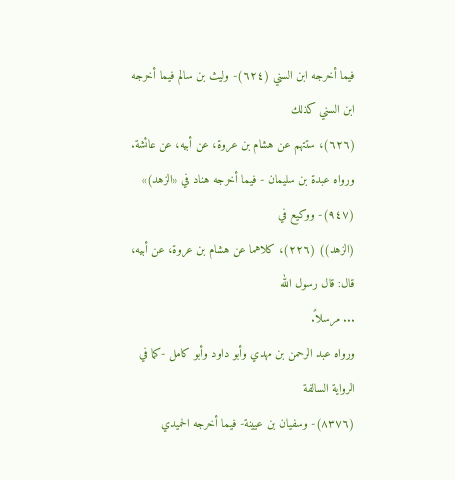فيما أخرجه ابن السني (٦٢٤)- وليث بن سالم فيما أخرجه ابن السني كذلك
(٦٢٦)، ستتهم عن هشام بن عروة، عن أبيه، عن عائشة.
ورواه عبدة بن سليمان - فيما أخرجه هناد في «الزهد)» (٩٤٧)- ووكيع في
(الزهد)) (٢٢٦)، كلاهما عن هشام بن عروة، عن أبيه، قال: قال رسول الله
... مرسلاً.
ورواه عبد الرحمن بن مهدي وأبو داود وأبو كامل -كما في الرواية السالفة
(٨٣٧٦)- وسفيان بن عيينة- فيما أخرجه الحميدي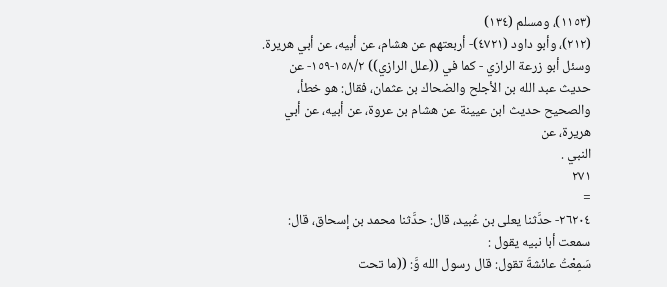(١١٥٣)، ومسلم (١٣٤)
(٢١٢)، وأبو داود (٤٧٢١)- أربعتهم عن هشام، عن أبيه، عن أبي هريرة.
وسئل أبو زرعة الرازي - كما في ((علل الرازي)) ١٥٨/٢-١٥٩- عن
حديث عبد الله بن الأجلح والضحاك بن عثمان، فقال: هو خطأ،
والصحيح حديث ابن عيينة عن هشام بن عروة، عن أبيه، عن أبي هريرة، عن
النبي .
٢٧١
=
٢٦٢٠٤- حدَّثنا يعلى بن عُبيد، قال: حدَّثنا محمد بن إسحاق، قال:
سمعت أبا نبيه يقول :
سَمِعْتُ عائشةَ تقول: قال رسول الله وَّ: ((ما تحت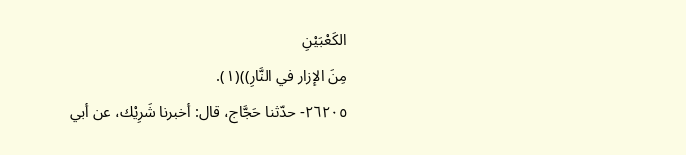الكَعْبَيْنِ
مِنَ الإزار في النَّارِ))(١).
٢٦٢٠٥- حدّثنا حَجَّاج، قال: أخبرنا شَرِيْك، عن أبي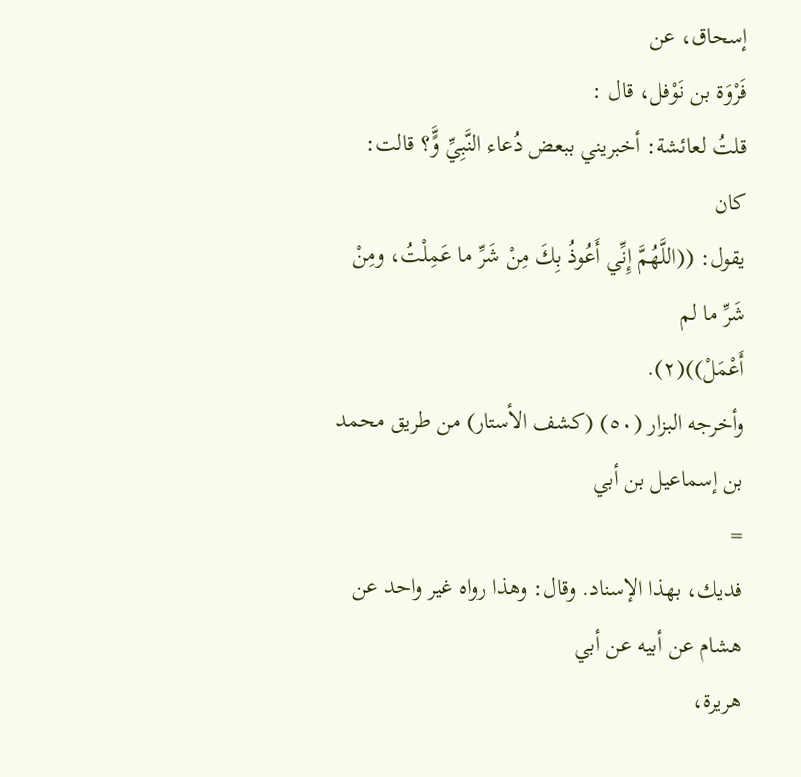إسحاق، عن
فَرْوَة بن نَوْفل، قال :
قلتُ لعائشة: أخبريني ببعض دُعاء النَّبِيِّ وٍَّ؟ قالت: كان
يقول: ((اللَّهُمَّ إِنِّي أَعُوذُ بِكَ مِنْ شَرِّ ما عَمِلْتُ، ومِنْ شَرِّ ما لم
أَعْمَلْ))(٢).
وأخرجه البزار (٥٠) (كشف الأستار) من طريق محمد بن إسماعيل بن أبي
=
فديك، بهذا الإسناد. وقال: وهذا رواه غير واحد عن هشام عن أبيه عن أبي
هريرة،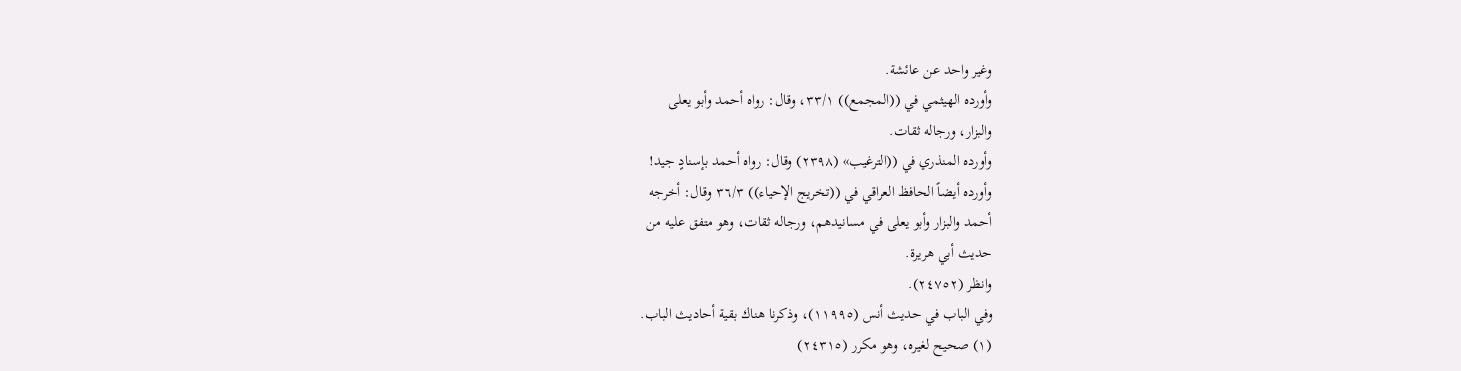وغير واحد عن عائشة.
وأورده الهيثمي في ((المجمع)) ٣٣/١، وقال: رواه أحمد وأبو يعلى
والبزار، ورجاله ثقات.
وأورده المنذري في ((الترغيب» (٢٣٩٨) وقال: رواه أحمد بإسنادٍ جيد!
وأورده أيضاً الحافظ العراقي في ((تخريج الإحياء)) ٣٦/٣ وقال: أخرجه
أحمد والبزار وأبو يعلى في مسانيدهم، ورجاله ثقات، وهو متفق عليه من
حديث أبي هريرة.
وانظر (٢٤٧٥٢).
وفي الباب في حديث أنس (١١٩٩٥)، وذكرنا هناك بقية أحاديث الباب.
(١) صحيح لغيره، وهو مكرر (٢٤٣١٥)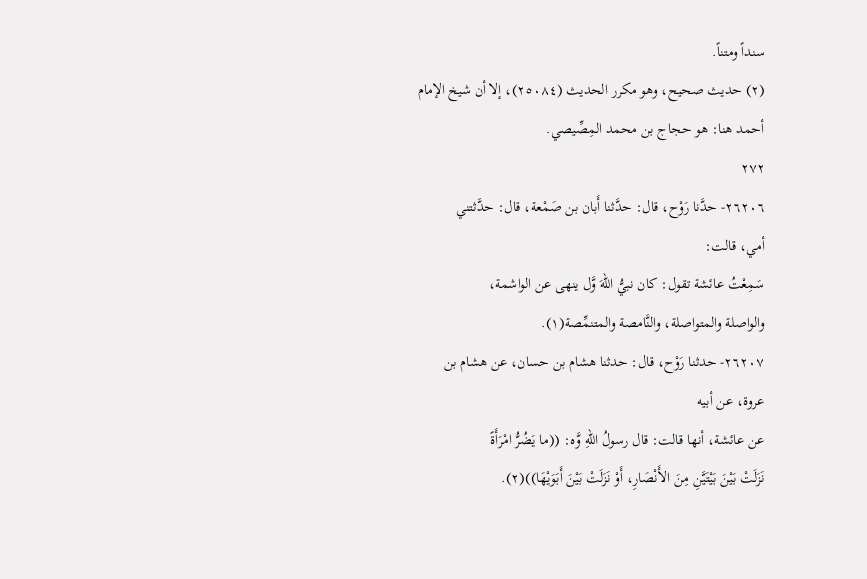سنداً ومتناً.
(٢) حديث صحيح، وهو مكرر الحديث (٢٥٠٨٤)، إلا أن شيخ الإمام
أحمد هنا: هو حجاج بن محمد المِصِّيصي.
٢٧٢
٢٦٢٠٦- حدَّنا رَوْح، قال: حدَّثنا أَبان بن صَمْعة، قال: حدَّثتني
أمي، قالت:
سَمِعْتُ عائشة تقول: كان نبيُّ اللهَ وَّل ينهى عن الواشمة،
والواصلة والمتواصلة، والنَّامصة والمتنمِّصة(١).
٢٦٢٠٧- حدثنا رَوْح، قال: حدثنا هشام بن حسان، عن هشام بن
عروة، عن أبيه
عن عائشة، أنها قالت: قال رسولُ اللهِ وَّه: ((ما يَضُرُّ امْرَأَةً
نَزَلَتْ بَيْنَ بَيْتَيَّنِ مِنَ الأَنْصَارِ، أَوْ نَزَلَتْ بَيْنَ أَبَوَيْهَا))(٢).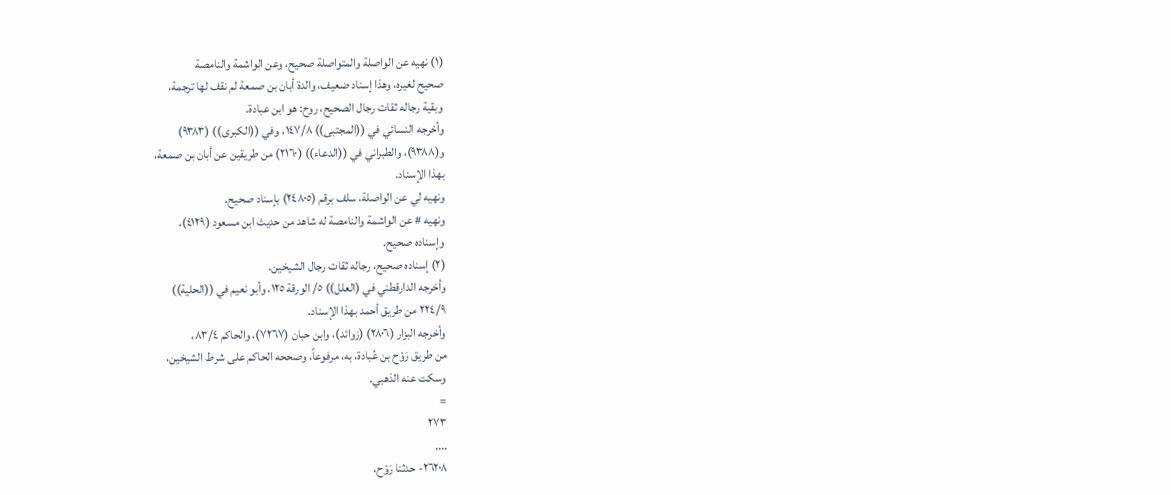(١) نهيه عن الواصلة والمتواصلة صحيح، وعن الواشمة والنامصة
صحيح لغيره، وهذا إسناد ضعيف، والدة أبان بن صمعة لم نقف لها ترجمة،
وبقية رجاله ثقات رجال الصحيح، روح: هو ابن عبادة.
وأخرجه النسائي في ((المجتبى)) ١٤٧/٨، وفي ((الكبرى)) (٩٣٨٣)
و(٩٣٨٨)، والطبراني في ((الدعاء)) (٢١٦٠) من طريقين عن أبان بن صمعة،
بهذا الإسناد.
ونهيه لي عن الواصلة، سلف برقم (٢٤٨٠٥) بإسناد صحيح.
ونهيه # عن الواشمة والنامصة له شاهد من حديث ابن مسعود (٤١٢٩)،
وإسناده صحيح.
(٢) إسناده صحيح، رجاله ثقات رجال الشيخين.
وأخرجه الدارقطني في (العلل)) ٥/ الورقة ١٢٥، وأبو نعيم في ((الحلية))
٢٢٤/٩ من طريق أحمد بهذا الإسناد.
وأخرجه البزار (٢٨٠٦) (زوائد)، وابن حبان (٧٢٦٧)، والحاكم ٨٣/٤،
من طريق رَوْح بن عُبادة، به، مرفوعاً، وصححه الحاكم على شرط الشيخين،
وسكت عنه الذهبي.
=
٢٧٣
....
٢٦٢٠٨- حدثنا رَوْح،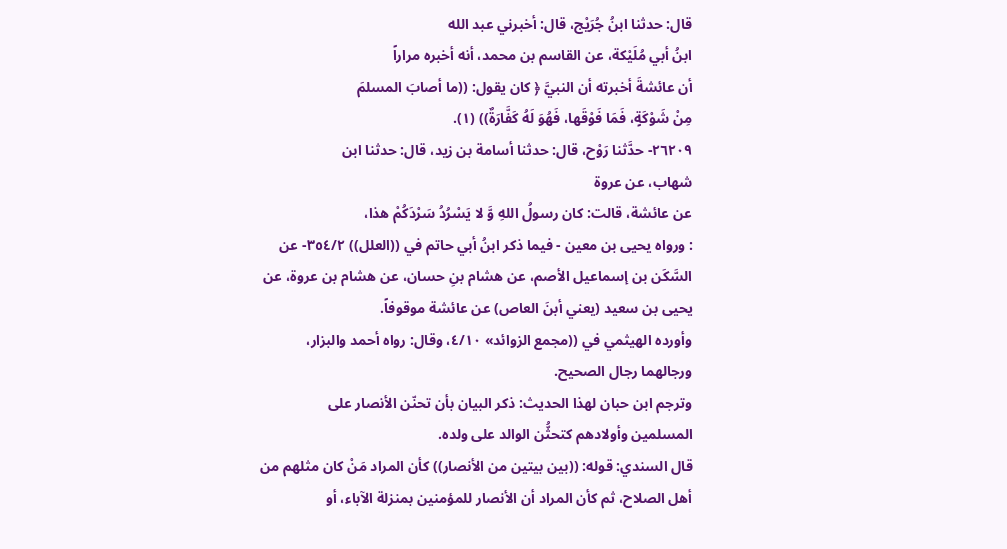قال: حدثنا ابنُ جُرَيْج، قال: أخبرني عبد الله
ابنُ أبي مُلَيْكة، عن القاسم بن محمد، أنه أخبره مراراً
أن عائشةَ أخبرته أن النبيَّ ﴿ كان يقول: ((ما أصابَ المسلمَ
مِنْ شَوْكَةٍ، فَمَا فَوْقَها، فَهُوَ لَهُ كَفَّارَةٌ)) (١).
٢٦٢٠٩- حدَّثنا رَوْح، قال: حدثنا أسامة بن زيد، قال: حدثنا ابن
شهاب، عن عروة
عن عائشة، قالت: كان رسولُ اللهِ وَّ لا يَسْرُدُ سَرْدَكُمْ هذا،
: ورواه يحيى بن معين - فيما ذكر ابنُ أبي حاتم في ((العلل)) ٣٥٤/٢- عن
السَّكَن بن إسماعيل الأصم، عن هشام بنِ حسان، عن هشام بن عروة، عن
يحيى بن سعيد (يعني أبنَ العاص) عن عائشة موقوفاً.
وأورده الهيثمي في ((مجمع الزوائد» ٤/١٠، وقال: رواه أحمد والبزار،
ورجالهما رجال الصحيح.
وترجم ابن حبان لهذا الحديث: ذكر البيان بأن تحنّن الأنصار على
المسلمين وأولادهم كتحثُّن الوالد على ولده.
قال السندي: قوله: ((بين بيتين من الأنصار)) كأن المراد مَنْ كان مثلهم من
أهل الصلاح، ثم كأن المراد أن الأنصار للمؤمنين بمنزلة الآباء، أو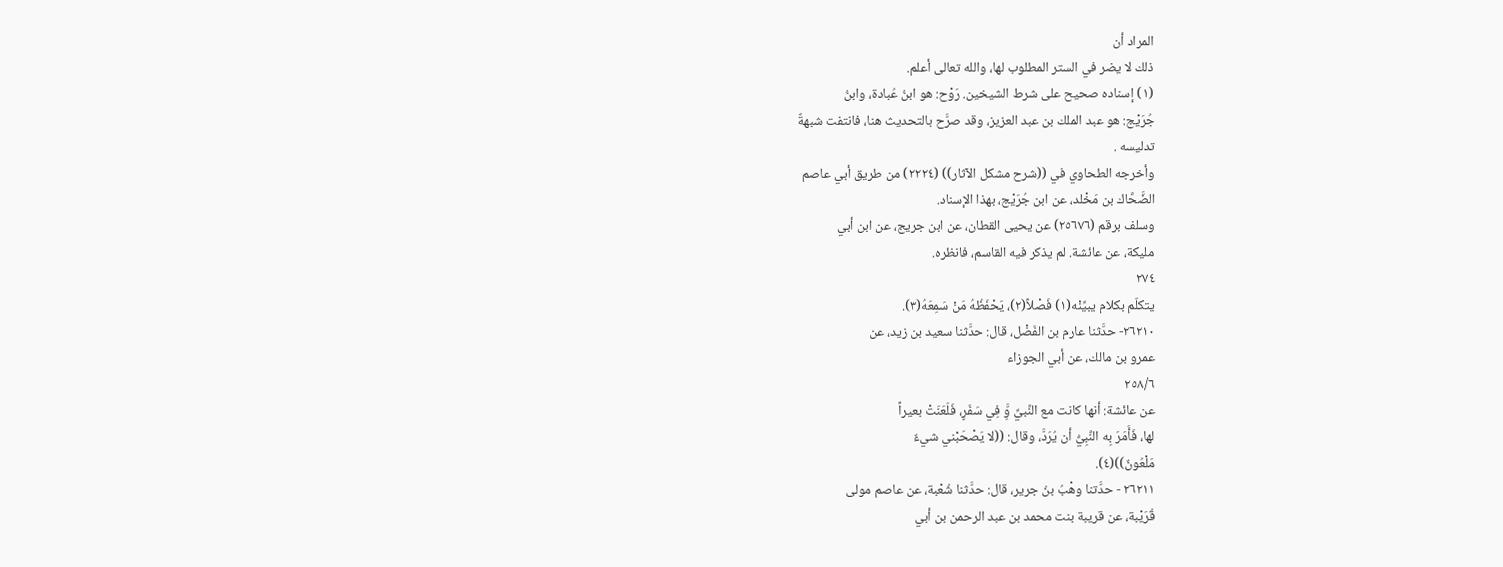المراد أن
ذلك لا يضر في الستر المطلوب لها، والله تعالى أعلم.
(١) إسناده صحيح على شرط الشيخين. رَوْح: هو ابنُ عُبادة، وابنُ
جُرَيْج: هو عبد الملك بن عبد العزيز، وقد صرَّح بالتحديث هنا، فانتفت شبهةٌ
تدليسه .
وأخرجه الطحاوي في ((شرح مشكل الآثار)) (٢٢٢٤) من طريق أبي عاصم
الضَّحَّاك بن مَخْلد، عن ابن جُرَيْج، بهذا الإسناد.
وسلف برقم (٢٥٦٧٦) عن يحيى القطان، عن ابن جريج، عن ابن أبي
مليكة، عن عائشة. لم يذكر فيه القاسم، فانظره.
٢٧٤
يتكلّم بكلام يبيِّنْه(١) فَصْلاً(٢)، يَحْفَظُهُ مَنْ سَمِعَهُ(٣).
٢٦٢١٠- حدَّثنا عارم بن الفَضْل، قال: حدَّثنا سعيد بن زيد، عن
عمرو بن مالك، عن أبي الجوزاء
٢٥٨/٦
عن عائشة: أنها كانت مع النَّبيِّ وَِّ فِي سَفَرٍ، فَلَعَنَتْ بعيراً
لها، فَأَمَرَ بِه النَّبِيُّ أن يُرَدَّ، وقال: ((لا يَصْحَبْني شيءٌ
مَلْعُونٌ))(٤).
٢٦٢١١ - حدَّتنا وهْبُ بنُ جرير، قال: حدَّثنا شُعْبة، عن عاصم مولى
قُرَيْبة، عن قريبة بنت محمد بن عبد الرحمن بن أبي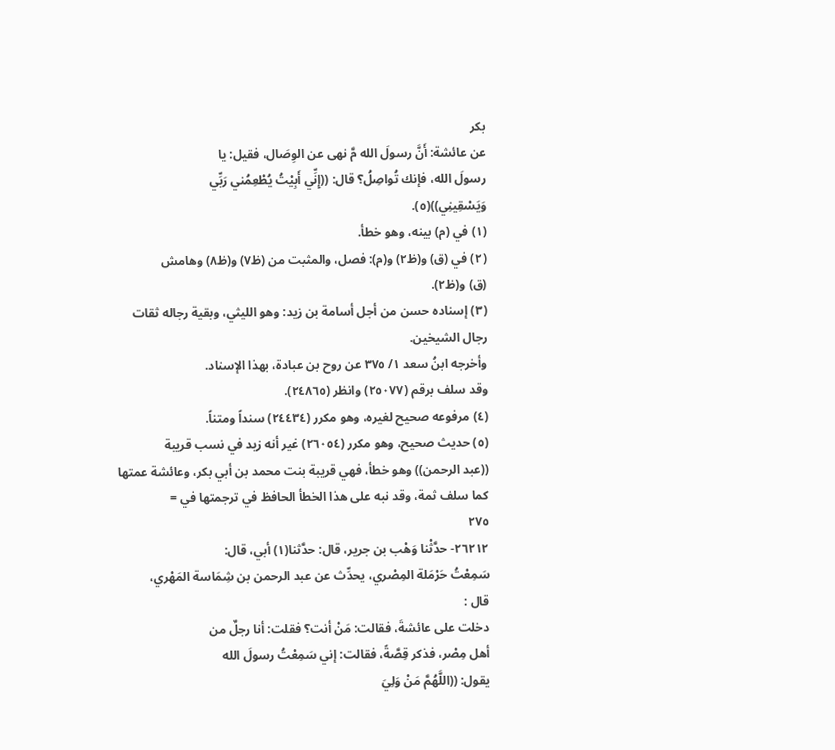بكر
عن عائشة: أَنَّ رسولَ الله مَّ نهى عن الوِصَال، فقيل: يا
رسولَ الله، فإنك تُواصِلُ؟ قال: ((إِنِّي أَبِيْتُ يُطْعِمُني رَبِّي
وَيَسْقِينِي))(٥).
(١) في (م) بينه، وهو خطأ.
(٢) في (ق) و(ظ٢) و(م): فصل، والمثبت من (ظ٧) و(ظ٨) وهامش
(ق) و(ظ٢).
(٣) إسناده حسن من أجل أسامة بن زيد: وهو الليثي، وبقية رجاله ثقات
رجال الشيخين.
وأخرجه ابنُ سعد ١/ ٣٧٥ عن روح بن عبادة، بهذا الإسناد.
وقد سلف برقم (٢٥٠٧٧) وانظر (٢٤٨٦٥).
(٤) مرفوعه صحيح لغيره، وهو مكرر (٢٤٤٣٤) سنداً ومتناً.
(٥) حديث صحيح، وهو مكرر (٢٦٠٥٤) غير أنه زيد في نسب قريبة
((عبد الرحمن)) وهو خطأ، فهي قريبة بنت محمد بن أبي بكر، وعائشة عمتها
كما سلف ثمة، وقد نبه على هذا الخطأ الحافظ في ترجمتها في =
٢٧٥
٢٦٢١٢- حدَّثْنا وَهْب بن جرير، قال: حدَّثنا(١) أبي، قال:
سَمِعْتُ حَرْمَلة المِصْري، يحدِّث عن عبد الرحمن بن شِمَاسة المَهْري،
قال :
دخلت على عائشةَ، فقالت: مَنْ أنت؟ فقلت: أنا رجلٌ من
أهل مِصْر، فذكر قِصَّةً، فقالت: إني سَمِعْتُ رسولَ الله
يقول: ((اللَّهُمَّ مَنْ وَلِيَ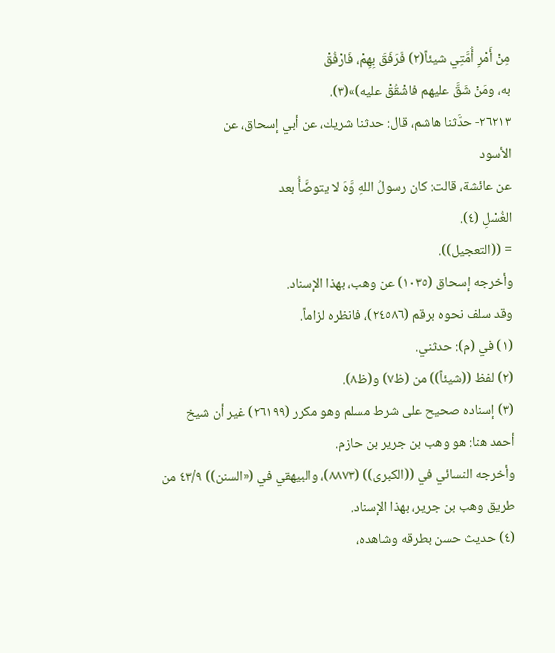مِنْ أَمْرِ أُمَّتِي شيئاً(٢) فَرَفَقَ بِهِمْ، فَارْفُقْ
به، ومَنْ شَقَّ عليهم فاشْقُقْ عليه)»(٣).
٢٦٢١٣- حدَّثنا هاشم، قال: حدثنا شريك، عن أبي إسحاق، عن
الأسود
عن عائشة، قالت: كان رسولُ اللهِ وَّهَ لا يتوضَّأُ بعد
الغُسْلِ (٤).
= ((التعجيل)).
وأخرجه إسحاق (١٠٣٥) عن وهب، بهذا الإسناد.
وقد سلف نحوه برقم (٢٤٥٨٦)، فانظره لزاماً.
(١) في (م): حدثني.
(٢) لفظ ((شيئاً)) من (ظ٧) و(ظ٨).
(٣) إسناده صحيح على شرط مسلم وهو مكرر (٢٦١٩٩) غير أن شيخ
أحمد هنا: هو وهب بن جرير بن حازم.
وأخرجه النسائي في ((الكبرى)) (٨٨٧٣)، والبيهقي في («السنن)) ٤٣/٩ من
طريق وهب بن جرير، بهذا الإسناد.
(٤) حديث حسن بطرقه وشاهده،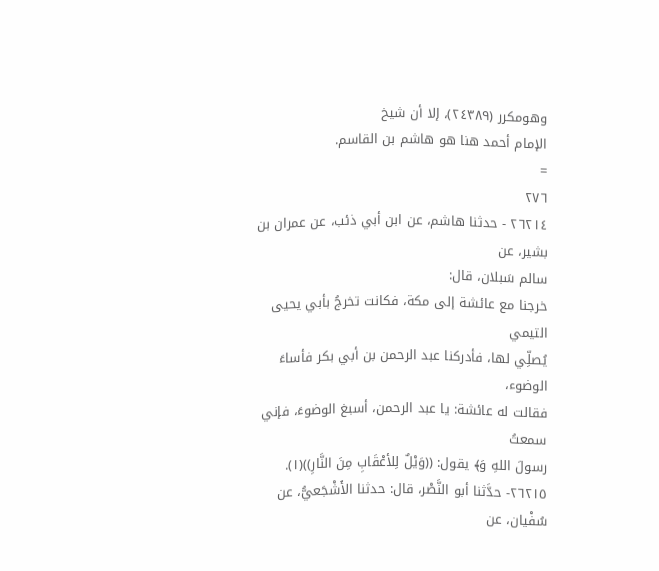وهومكرر (٢٤٣٨٩)، إلا أن شيخ
الإمام أحمد هنا هو هاشم بن القاسم.
=
٢٧٦
٢٦٢١٤ - حدثنا هاشم، عن ابن أبي ذئب، عن عمران بن بشير، عن
سالم سَبلان، قال:
خرجنا مع عائشة إلى مكة، فكانت تخرجُ بأبي يحيى التيمي
يُصلِّي لها، فأدركنا عبد الرحمن بن أبي بكر فأساءَ الوضوء،
فقالت له عائشة: يا عبد الرحمن، أسبغ الوضوءَ، فإني سمعتُ
رسولَ اللهِ وَ﴾ يقول: ((وَيْلٌ لِلأعْقَابِ مِنَ النَّارِ))(١).
٢٦٢١٥- حدَّثنا أبو النَّصْر، قال: حدثنا الأَشْجَعيُّ، عن سُفْيان، عن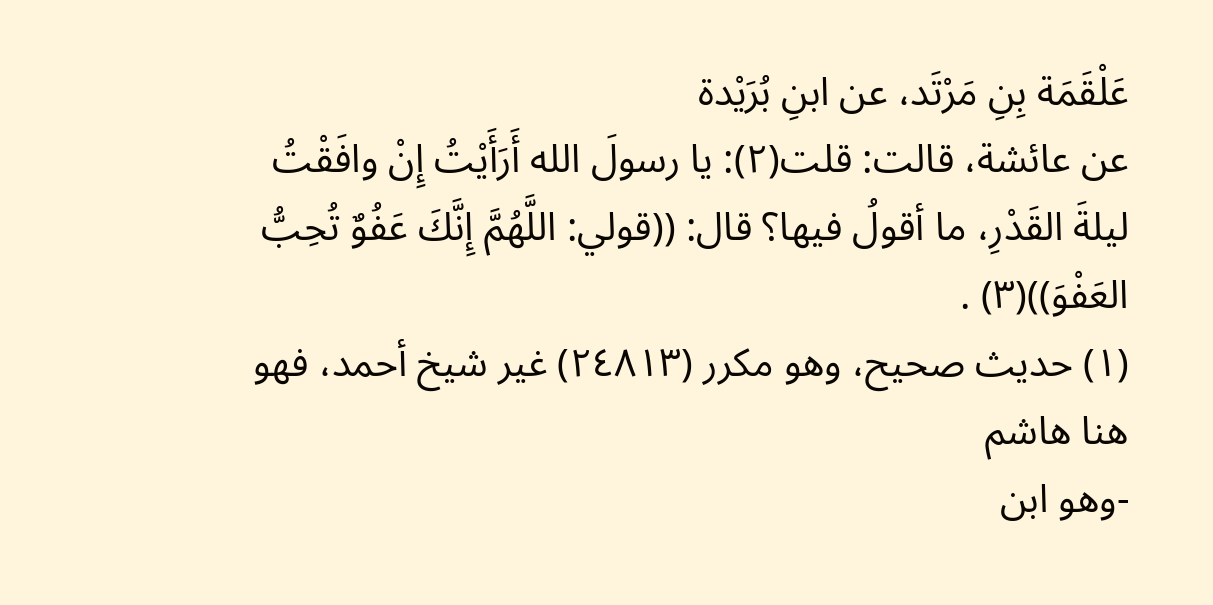عَلْقَمَة بِنِ مَرْتَد، عن ابنِ بُرَيْدة
عن عائشة، قالت: قلت(٢): يا رسولَ الله أَرَأَيْتُ إِنْ وافَقْتُ
ليلةَ القَدْرِ، ما أقولُ فيها؟ قال: ((قولي: اللَّهُمَّ إِنَّكَ عَفُوٌ تُحِبُّ
العَفْوَ))(٣) .
(١) حديث صحيح، وهو مكرر (٢٤٨١٣) غير شيخ أحمد، فهو هنا هاشم
-وهو ابن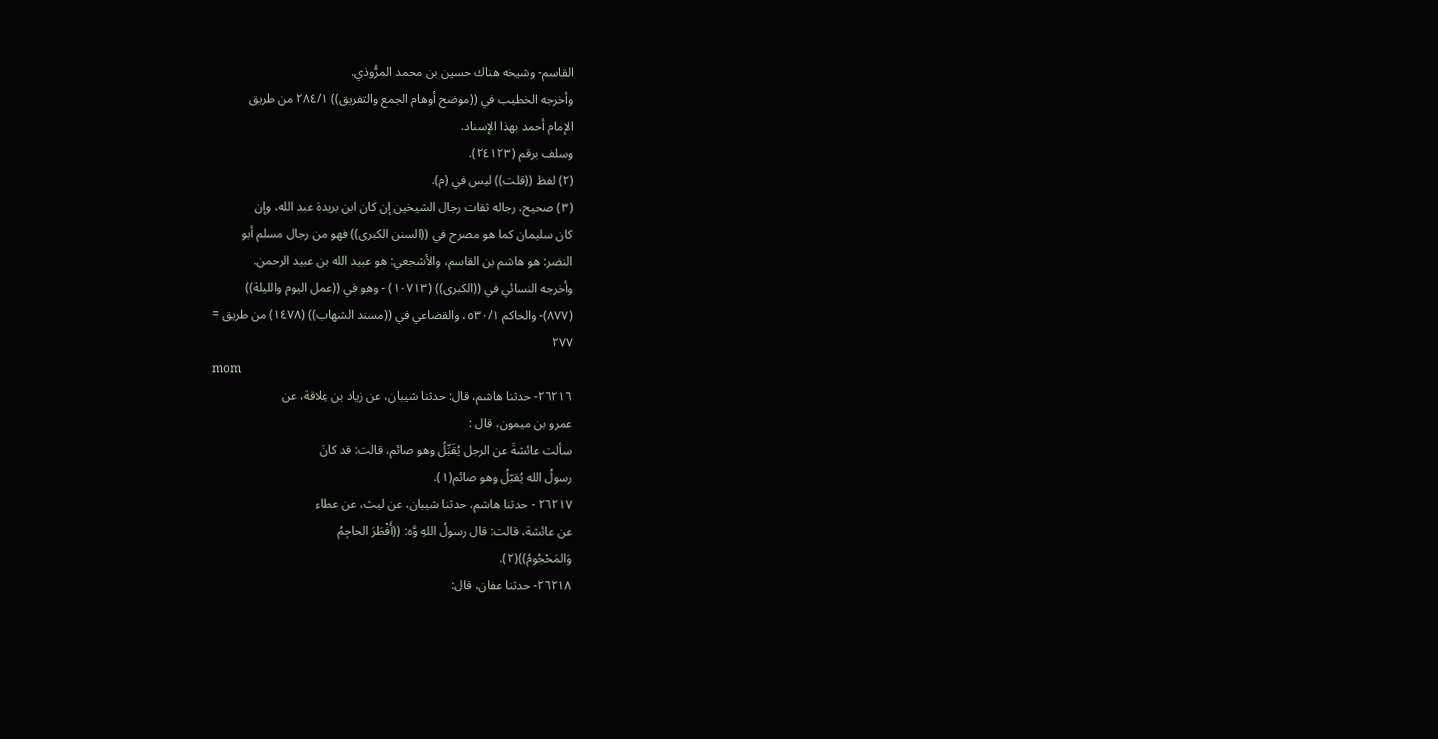القاسم- وشيخه هناك حسين بن محمد المرُّوذي.
وأخرجه الخطيب في ((موضح أوهام الجمع والتفريق)) ٢٨٤/١ من طريق
الإمام أحمد بهذا الإسناد.
وسلف برقم (٢٤١٢٣).
(٢) لفظ ((قلت)) ليس في (م).
(٣) صحيح، رجاله ثقات رجال الشيخين إن كان ابن بريدة عبد الله، وإن
كان سليمان كما هو مصرح في ((السنن الكبرى)) فهو من رجال مسلم أبو
النضر: هو هاشم بن القاسم، والأشجعي: هو عبيد الله بن عبيد الرحمن.
وأخرجه النسائي في ((الكبرى)) (١٠٧١٣) - وهو في ((عمل اليوم والليلة))
(٨٧٧)- والحاكم ٥٣٠/١، والقضاعي في ((مسند الشهاب)) (١٤٧٨) من طريق =
٢٧٧
mom
٢٦٢١٦- حدثنا هاشم، قال: حدثنا شيبان، عن زياد بن عِلاقة، عن
عمرو بن ميمون، قال :
سألت عائشةَ عن الرجل يُقَبِّلُ وهو صائم، قالت: قد كانَ
رسولُ الله يُقبّلُ وهو صائم(١).
٢٦٢١٧ - حدثنا هاشم، حدثنا شيبان، عن ليث، عن عطاء
عن عائشة، قالت: قال رسولُ اللهِ وَّه: ((أَفْطَرَ الحاجِمُ
وَالمَحْجُومُ))(٢).
٢٦٢١٨- حدثنا عفان، قال: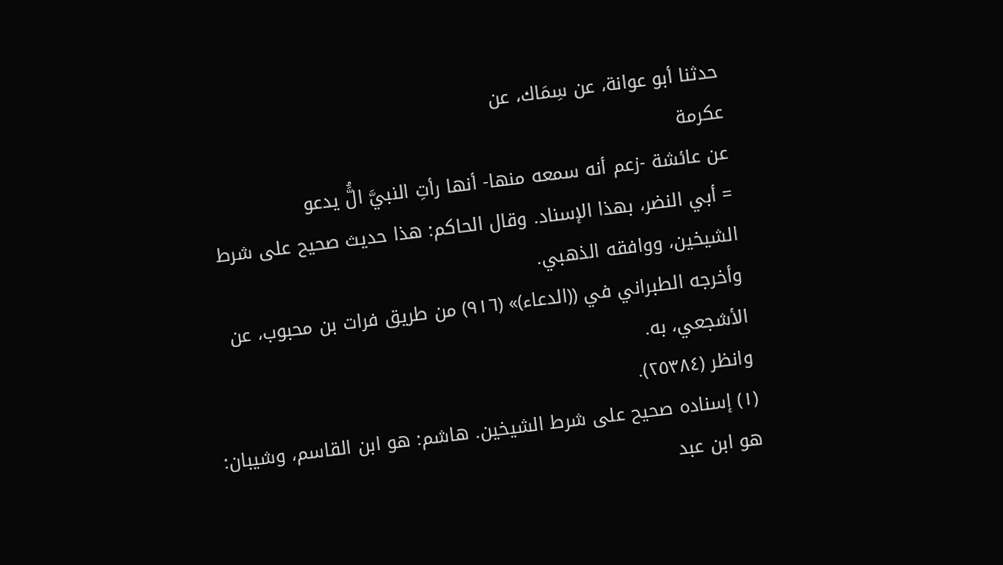حدثنا أبو عوانة، عن سِمَاك، عن
عكرمة
عن عائشة -زعم أنه سمعه منها- أنها رأتِ النبيَّ الَُّ يدعو
= أبي النضر، بهذا الإسناد. وقال الحاكم: هذا حديث صحيح على شرط
الشيخين، ووافقه الذهبي.
وأخرجه الطبراني في ((الدعاء)» (٩١٦) من طريق فرات بن محبوب، عن
الأشجعي، به.
وانظر (٢٥٣٨٤).
(١) إسناده صحيح على شرط الشيخين. هاشم: هو ابن القاسم، وشيبان:
هو ابن عبد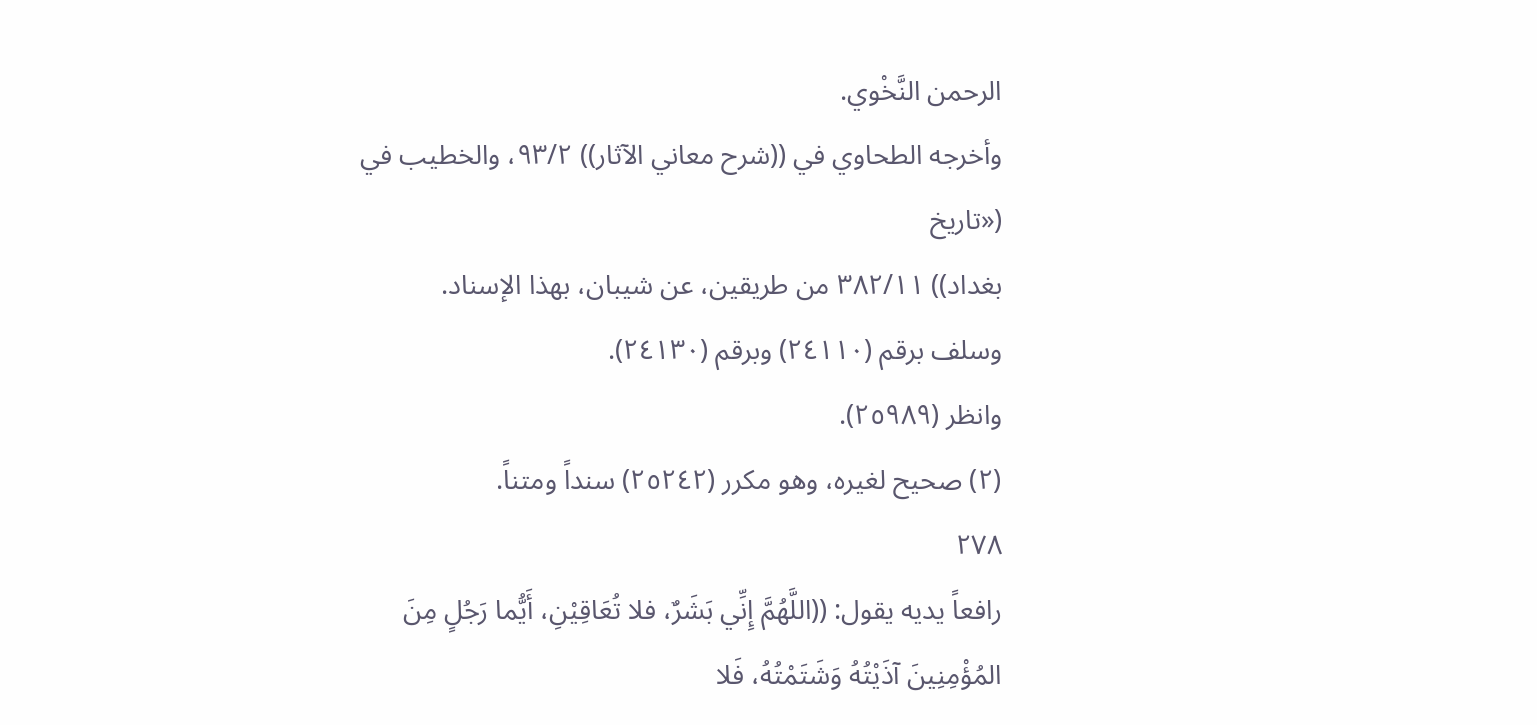الرحمن النَّخْوي.
وأخرجه الطحاوي في ((شرح معاني الآثار)) ٩٣/٢، والخطيب في («تاريخ
بغداد)) ٣٨٢/١١ من طريقين، عن شيبان، بهذا الإسناد.
وسلف برقم (٢٤١١٠) وبرقم (٢٤١٣٠).
وانظر (٢٥٩٨٩).
(٢) صحيح لغيره، وهو مكرر (٢٥٢٤٢) سنداً ومتناً.
٢٧٨
رافعاً يديه يقول: ((اللَّهُمَّ إِنِّي بَشَرٌ، فلا تُعَاقِيْنِ، أَيُّما رَجُلٍ مِنَ
المُؤْمِنِينَ آذَيْتُهُ وَشَتَمْتُهُ، فَلا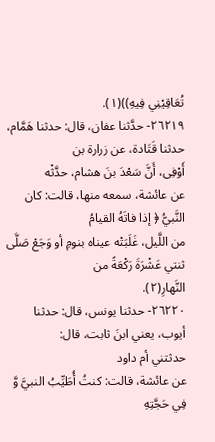تُعَاقِيْنِي فِيهِ))(١).
٢٦٢١٩- حدَّثنا عفان، قال: حدثنا هَمَّام، حدثنا قَتَادة، عن زرارة بن
أَوْفِى، أَنَّ سَعْدَ بنَ هشام، حدَّثْه
عن عائشة، سمعه منها، قالت: كان النَّبيُّ ﴿ إذا فاتَهُ القيامُ
من اللَّيل، غَلَبَتْه عيناه بنومِ أو وَجَعْ صَلَّى ثنتي عَشْرَةَ رَكْعَةً من
النَّهارِ(٢).
٢٦٢٢٠- حدثنا يونس، قال: حدثنا أيوب، يعني ابنَ ثابت، قال:
حدثتني أم داود
عن عائشة، قالت: كنتُ أُطَيِّبُ النبيَّ وَّ فِي حَجَّتِهِ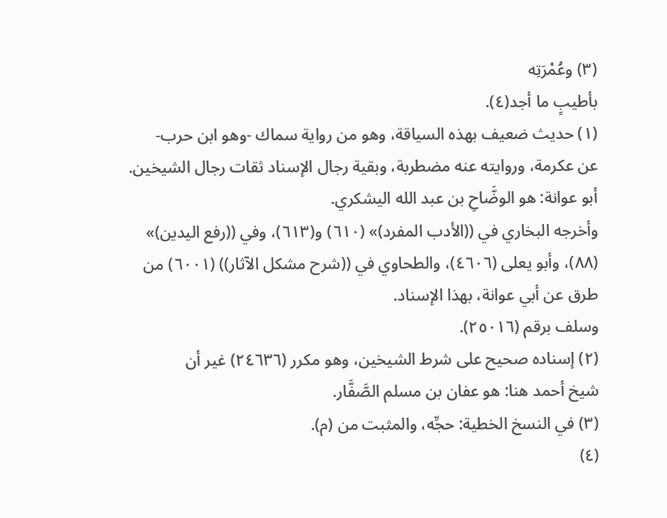(٣) وعُمْرَتِه
بأطيبٍ ما أجد(٤).
(١) حديث ضعيف بهذه السياقة، وهو من رواية سماك -وهو ابن حرب-
عن عكرمة، وروايته عنه مضطربة، وبقية رجال الإسناد ثقات رجال الشيخين.
أبو عوانة: هو الوضَّاحِ بن عبد الله اليشكري.
وأخرجه البخاري في ((الأدب المفرد)» (٦١٠) و(٦١٣)، وفي ((رفع اليدين)»
(٨٨)، وأبو يعلى (٤٦٠٦)، والطحاوي في ((شرح مشكل الآثار)) (٦٠٠١) من
طرق عن أبي عوانة، بهذا الإسناد.
وسلف برقم (٢٥٠١٦).
(٢) إسناده صحيح على شرط الشيخين، وهو مكرر (٢٤٦٣٦) غير أن
شيخ أحمد هنا: هو عفان بن مسلم الصَّفَّار.
(٣) في النسخ الخطية: حجِّه، والمثبت من (م).
(٤)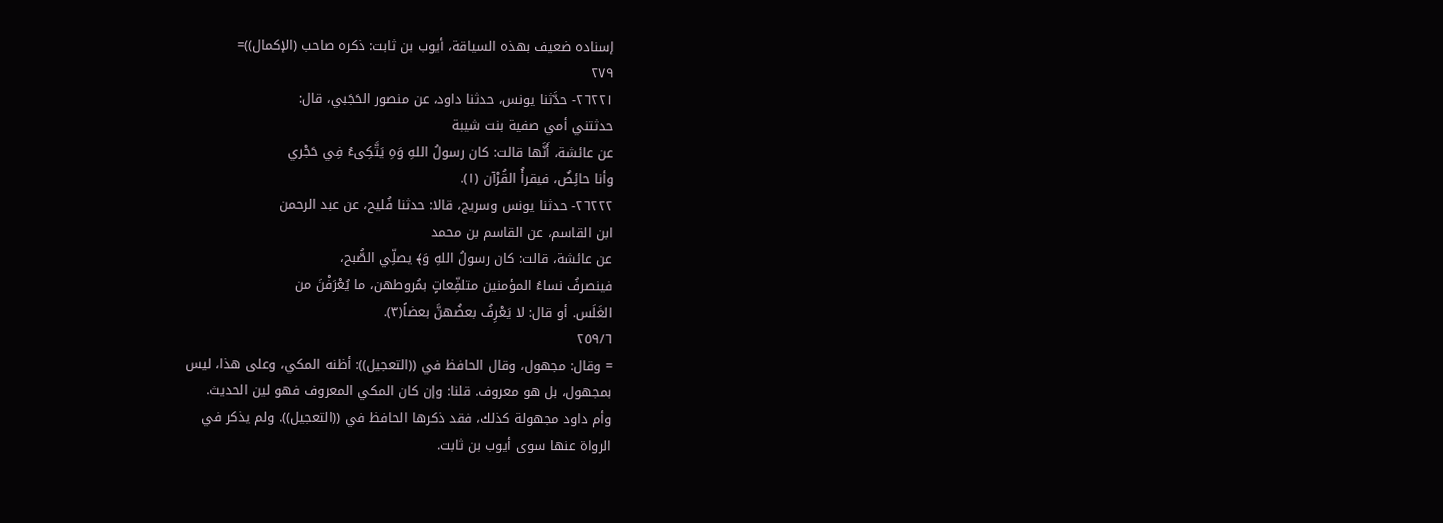إسناده ضعيف بهذه السياقة، أيوب بن ثابت: ذكره صاحب (الإكمال))=
٢٧٩
٢٦٢٢١- حدَّثنا يونس، حدثنا داود، عن منصور الحَجَبي، قال:
حدثتني أمي صفية بنت شيبة
عن عائشة، أَنَّها قالت: كان رسولُ اللهِ وَهِ يَتَّكِىءُ فِي حَجْري
وأنا حائِضٌ، فيقرأُ القُرْآن (١).
٢٦٢٢٢- حدثنا يونس وسريج، قالا: حدثنا فُليح، عن عبد الرحمن
ابن القاسم، عن القاسم بن محمد
عن عائشة، قالت: كان رسولُ اللهِ وَ﴾ يصلِّي الصُّبح،
فينصرفُ نساءُ المؤمنين متلفِّعاتٍ بمُروطهن، ما يُعْرَفْنَ من
الغَلَس. أو قال: لا يَعْرِفُ بعضُهنَّ بعضاً(٣).
٢٥٩/٦
= وقال: مجهول، وقال الحافظ في ((التعجيل)): أظنه المكي، وعلى هذا، ليس
بمجهول، بل هو معروف. قلنا: وإن كان المكي المعروف فهو لين الحديث.
وأم داود مجهولة كذلك، فقد ذكرها الحافظ في ((التعجيل)). ولم يذكر في
الرواة عنها سوى أيوب بن ثابت.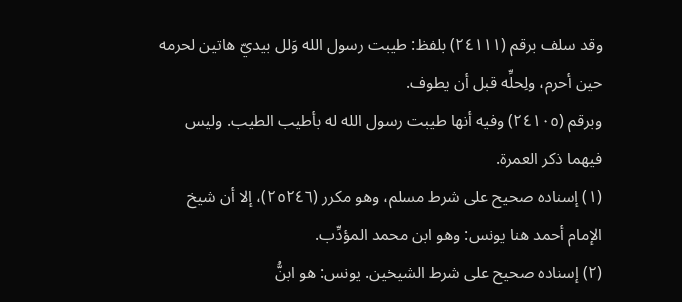وقد سلف برقم (٢٤١١١) بلفظ: طيبت رسول الله وَلل بيديّ هاتين لحرمه
حين أحرم، ولِحلِّه قبل أن يطوف.
وبرقم (٢٤١٠٥) وفيه أنها طيبت رسول الله له بأطيب الطيب. وليس
فيهما ذكر العمرة.
(١) إسناده صحيح على شرط مسلم، وهو مكرر (٢٥٢٤٦)، إلا أن شيخ
الإمام أحمد هنا يونس: وهو ابن محمد المؤدِّب.
(٢) إسناده صحيح على شرط الشيخين. يونس: هو ابنُّ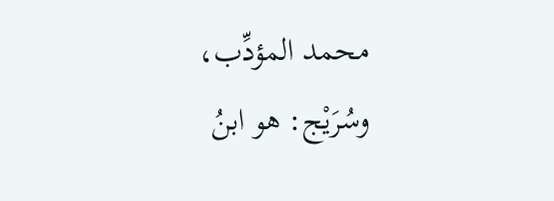محمد المؤدِّب،
وسُرَيْج: هو ابنُ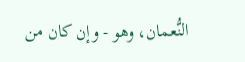النُّعمان، وهو - وإن كان من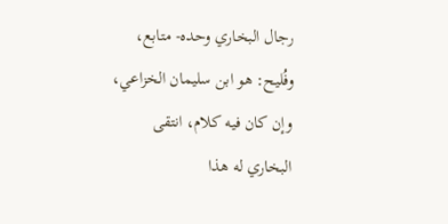رجال البخاري وحده- متابع،
وفُليح: هو ابن سليمان الخزاعي، وإن كان فيه كلام، انتقى البخاري له هذا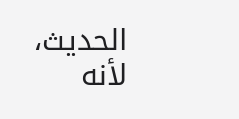الحديث، لأنه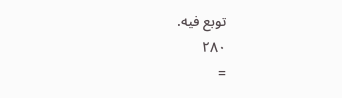توبع فيه.
٢٨٠
=